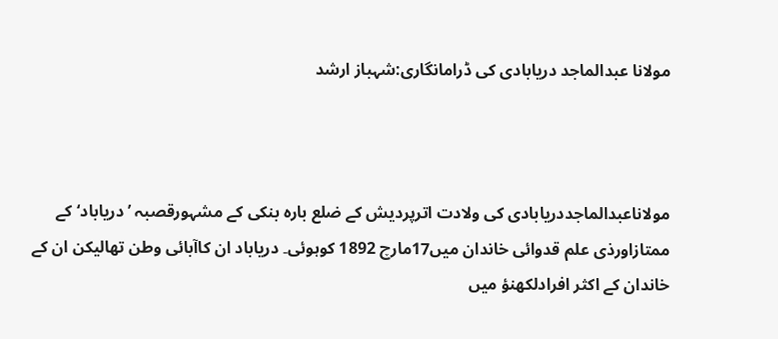مولانا عبدالماجد دریابادی کی ڈرامانگاری:شہباز ارشد



مولاناعبدالماجددریابادی کی ولادت اترپردیش کے ضلع بارہ بنکی کے مشہورقصبہ ’دریاباد‘کے ممتازاورذی علم قدوائی خاندان میں17مارچ 1892 کوہوئی۔ دریاباد ان کاآبائی وطن تھالیکن ان کے خاندان کے اکثر افرادلکھنؤ میں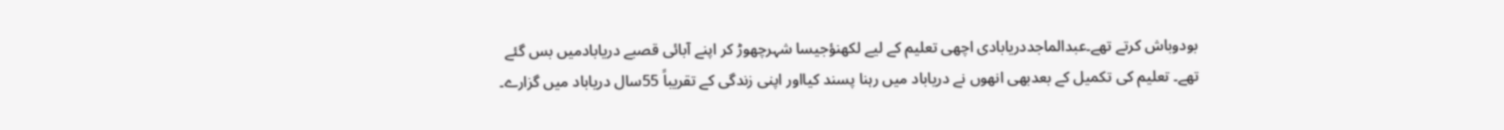بودوباش کرتے تھے۔عبدالماجددریابادی اچھی تعلیم کے لیے لکھنؤجیسا شہرچھوڑ کر اپنے آبائی قصبے دریابادمیں بس گئے تھے۔ تعلیم کی تکمیل کے بعدبھی انھوں نے دریاباد میں رہنا پسند کیااور اپنی زندگی کے تقریباً 55سال دریاباد میں گزارے۔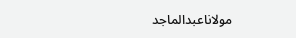مولاناعبدالماجد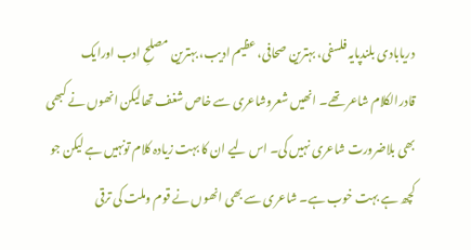دریابادی بلندپایہ فلسفی، بہترین صحافی، عظیم ادیب، بہترین مصلحِ ادب اورایک قادرالکلام شاعر تھے۔ انھیں شعروشاعری سے خاص شغف تھالیکن انھوں نے کبھی بھی بلاضرورت شاعری نہیں کی۔ اس لیے ان کا بہت زیادہ کلام تونہیں ہے لیکن جو کچھ ہے بہت خوب ہے۔ شاعری سے بھی انھوں نے قوم وملت کی ترقی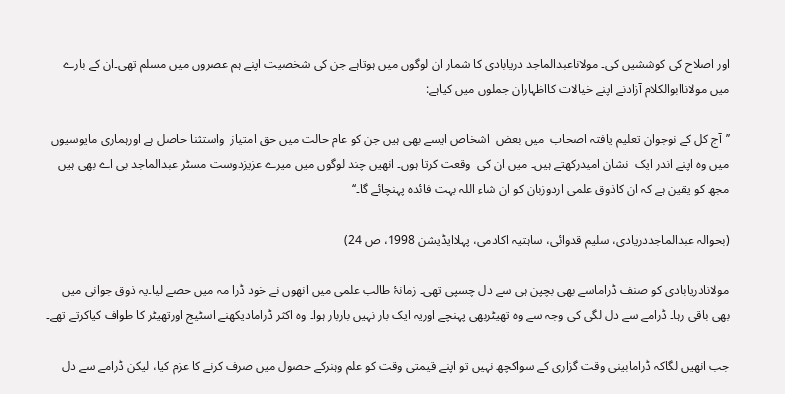اور اصلاح کی کوششیں کی۔ مولاناعبدالماجد دریابادی کا شمار ان لوگوں میں ہوتاہے جن کی شخصیت اپنے ہم عصروں میں مسلم تھی۔ان کے بارے میں مولاناابوالکلام آزادنے اپنے خیالات کااظہاران جملوں میں کیاہے:

’’آج کل کے نوجوان تعلیم یافتہ اصحاب  میں بعض  اشخاص ایسے بھی ہیں جن کو عام حالت میں حق امتیاز  واستثنا حاصل ہے اورہماری مایوسیوں میں وہ اپنے اندر ایک  نشان امیدرکھتے ہیں۔ میں ان کی  وقعت کرتا ہوں۔ انھیں چند لوگوں میں میرے عزیزدوست مسٹر عبدالماجد بی اے بھی ہیں مجھ کو یقین ہے کہ ان کاذوق علمی اردوزبان کو ان شاء اللہ بہت فائدہ پہنچائے گا۔‘‘

(بحوالہ عبدالماجددریادی، سلیم قدوائی، ساہتیہ اکادمی، پہلاایڈیشن 1998، ص 24)

مولانادریابادی کو صنف ڈراماسے بھی بچپن ہی سے دل چسپی تھی۔ زمانۂ طالب علمی میں انھوں نے خود ڈرا مہ میں حصے لیا۔یہ ذوق جوانی میں بھی باقی رہا۔ ڈرامے سے دل لگی کی وجہ سے وہ تھیٹربھی پہنچے اوریہ ایک بار نہیں باربار ہوا۔ وہ اکثر ڈرامادیکھنے اسٹیج اورتھیٹر کا طواف کیاکرتے تھے۔

جب انھیں لگاکہ ڈرامابینی وقت گزاری کے سواکچھ نہیں تو اپنے قیمتی وقت کو علم وہنرکے حصول میں صرف کرنے کا عزم کیا، لیکن ڈرامے سے دل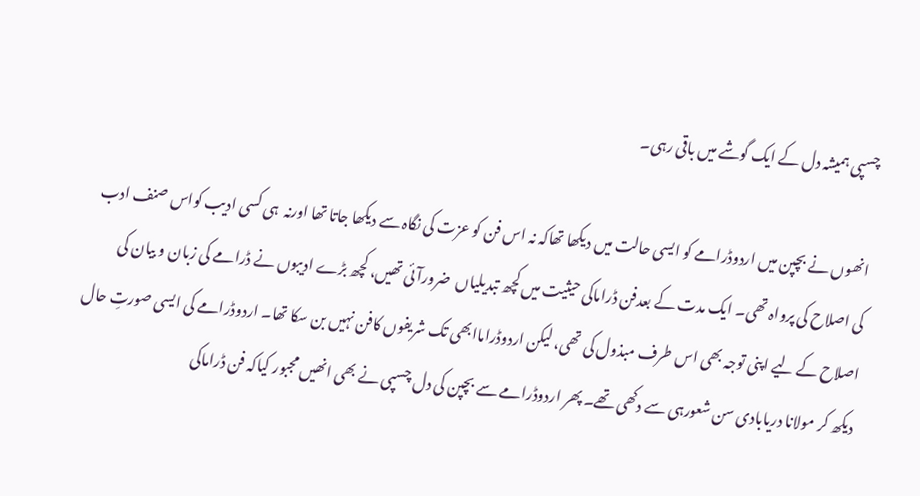چسپی ہمیشہ دل کے ایک گوشے میں باقی رہی۔

انھوں نے بچپن میں اردوڈرامے کو ایسی حالت میں دیکھا تھاکہ نہ اس فن کو عزت کی نگاہ سے دیکھا جاتا تھا اورنہ  ہی کسی ادیب کواس صنف ادب کی اصلاح کی پرواہ تھی۔ ایک مدت کے بعدفن ڈراماکی حیثیت میں کچھ تبدیلیاں  ضرورآئی تھیں، کچھ بڑے ادیبوں نے ڈرامے کی زبان و بیان کی اصلاح کے لیے اپنی توجہ بھی اس طرف مبذول کی تھی، لیکن اردوڈراماابھی تک شریفوں کافن نہیں بن سکا تھا۔ اردوڈرامے کی ایسی صورتِ حال دیکھ کر مولانا دریابادی سن شعورہی سے دکھی تھے۔ پھر اردوڈرامے سے بچپن کی دل چسپی نے بھی انھیں مجبور کیاکہ فن ڈراماکی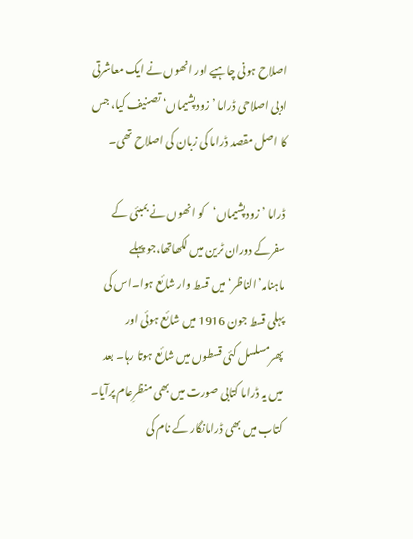اصلاح ہونی چاہیے اور انھوں نے ایک معاشرتی ادبی اصلاحی ڈراما ’زودپشیماں‘ تصنیف کیا، جس کا اصل مقصد ڈراما کی زبان کی اصلاح تھی۔

ڈراما ’زودپشیماں‘کو انھوں نے بمبئی کے سفرکے دوران ٹرین میں لکھاتھا،جو پہلے ماہنامہ’الناظر‘ میں قسط وار شائع ہوا۔اس کی پہلی قسط جون 1916 میں شائع ہوئی اور پھرمسلسل کئی قسطوں میں شائع ہوتا رہا۔ بعد میں یہ ڈراما کتابی صورت میں بھی منظرِعام پرآیا۔ کتاب میں بھی ڈرامانگار کے نام کی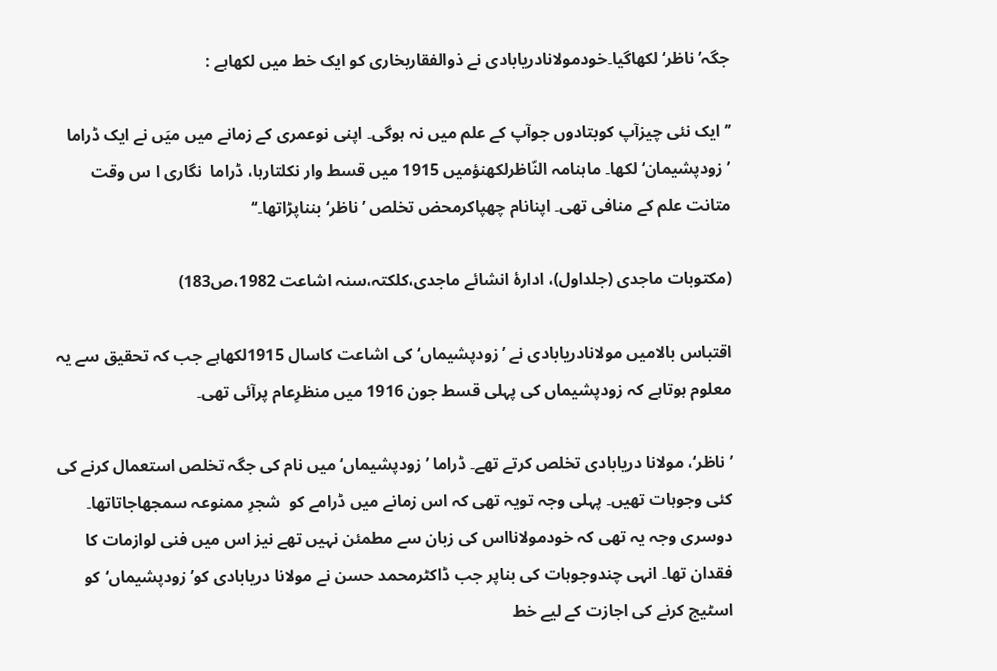جگہ’ناظر‘لکھاگیا۔خودمولانادریابادی نے ذوالفقاربخاری کو ایک خط میں لکھاہے :

’’ایک نئی چیزآپ کوبتادوں جوآپ کے علم میں نہ ہوگی۔ اپنی نوعمری کے زمانے میں میَں نے ایک ڈراما ’زودپشیمان‘ لکھا۔ ماہنامہ النّاظرلکھنؤمیں 1915 میں قسط وار نکلتارہا، ڈراما  نگاری ا س وقت متانت علم کے منافی تھی۔ اپنانام چھپاکرمحض تخلص ’ناظر‘ بنناپڑاتھا۔‘‘

(مکتوبات ماجدی (جلداول)، ادارۂ انشائے ماجدی،کلکتہ،سنہ اشاعت 1982،ص183)

اقتباس بالامیں مولانادریابادی نے ’زودپشیماں‘ کی اشاعت کاسال 1915لکھاہے جب کہ تحقیق سے یہ معلوم ہوتاہے کہ زودپشیماں کی پہلی قسط جون 1916 میں منظرِعام پرآئی تھی۔

’ناظر‘، مولانا دریابادی تخلص کرتے تھے۔ ڈراما ’زودپشیماں‘ میں نام کی جگہ تخلص استعمال کرنے کی کئی وجوہات تھیں۔ پہلی وجہ تویہ تھی کہ اس زمانے میں ڈرامے کو  شجرِ ممنوعہ سمجھاجاتاتھا۔ دوسری وجہ یہ تھی کہ خودمولانااس کی زبان سے مطمئن نہیں تھے نیز اس میں فنی لوازمات کا فقدان تھا۔ انہی چندوجوہات کی بناپر جب ڈاکٹرمحمد حسن نے مولانا دریابادی کو’زودپشیماں‘کو اسٹیج کرنے کی اجازت کے لیے خط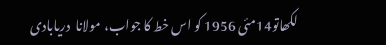لکھاتو14مئی 1956 کو اس خط کا جواب، مولانا  دریابادی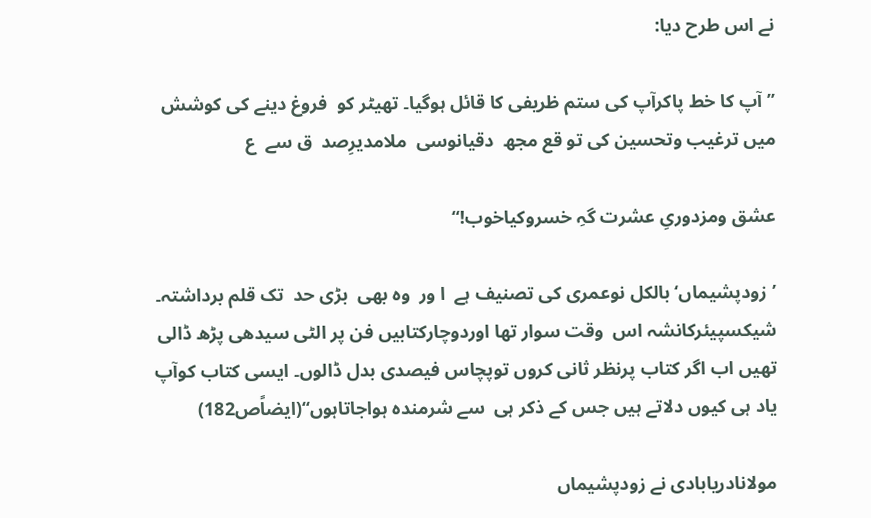نے اس طرح دیا:

’’آپ کا خط پاکرآپ کی ستم ظریفی کا قائل ہوگیا۔ تھیٹر کو  فروغ دینے کی کوشش  میں ترغیب وتحسین کی تو قع مجھ  دقیانوسی  ملامدیرِصد  ق سے  ع

عشق ومزدوریِ عشرت گہِ خسروکیاخوب!‘‘

’زودپشیماں‘ بالکل نوعمری کی تصنیف ہے  ا ور  وہ بھی  بڑی حد  تک قلم برداشتہ۔ شیکسپیئرکانشہ اس  وقت سوار تھا اوردوچارکتابیں فن پر الٹی سیدھی پڑھ ڈالی تھیں اب اگر کتاب پرنظر ثانی کروں توپچاس فیصدی بدل ڈالوں۔ ایسی کتاب کوآپ یاد ہی کیوں دلاتے ہیں جس کے ذکر ہی  سے شرمندہ ہواجاتاہوں‘‘(ایضاًص182)

مولانادریابادی نے زودپشیماں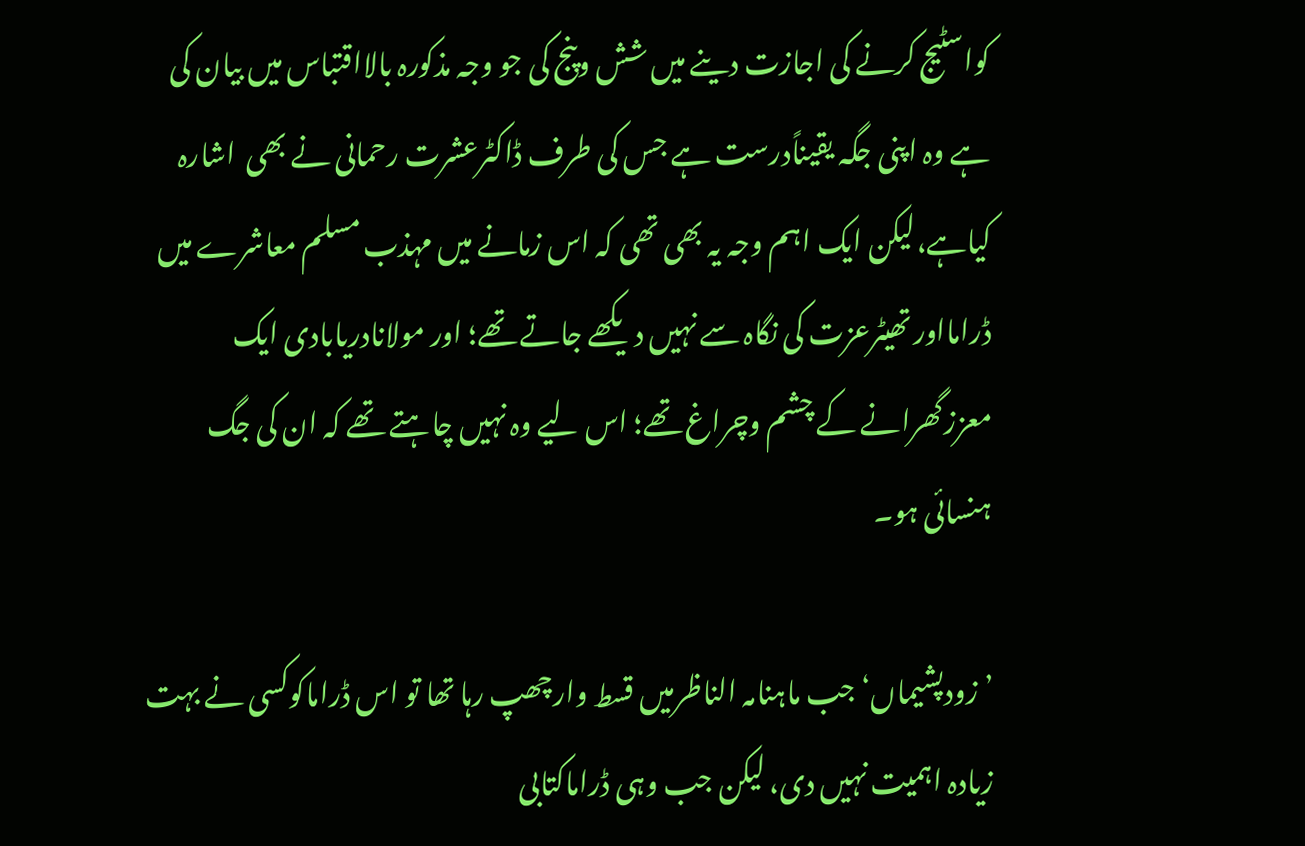کواسٹیج کرنے کی اجازت دینے میں شش وپنج کی جو وجہ مذکورہ بالااقتباس میں بیان کی ہے وہ اپنی جگہ یقیناًدرست ہے جس کی طرف ڈاکٹرعشرت رحمانی نے بھی  اشارہ کیاہے،لیکن ایک اہم وجہ یہ بھی تھی کہ اس زمانے میں مہذب مسلم معاشرے میں ڈرامااور تھیٹرعزت کی نگاہ سے نہیں دیکھے جاتے تھے؛ اور مولانادریابادی ایک معززگھرانے کے چشم وچراغ تھے؛ اس لیے وہ نہیں چاہتے تھے کہ ان کی جگ ہنسائی ہو۔

’زودپشیماں‘جب ماہنامہ الناظرمیں قسط وارچھپ رہا تھا تو اس ڈراماکوکسی نے بہت زیادہ اہمیت نہیں دی، لیکن جب وہی ڈراماکتابی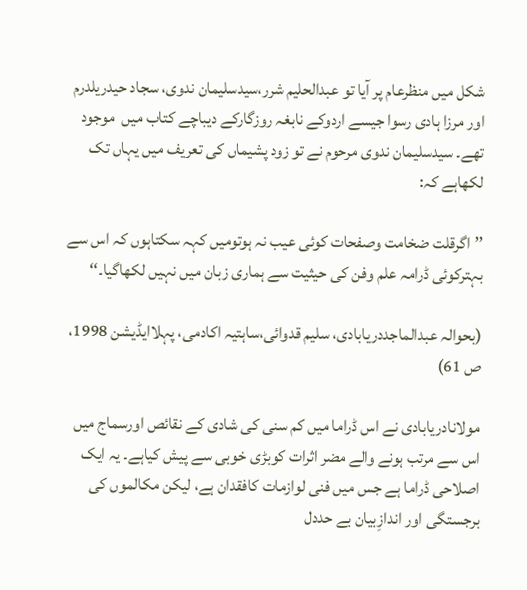شکل میں منظرعام پر آیا تو عبدالحلیم شرر،سیدسلیمان ندوی، سجاد حیدریلدرم اور مرزا ہادی رسوا جیسے اردوکے نابغہ روزگارکے دیباچے کتاب میں  موجود تھے۔ سیدسلیمان ندوی مرحوم نے تو زود پشیماں کی تعریف میں یہاں تک لکھاہے کہ:

’’اگرقلت ضخامت وصفحات کوئی عیب نہ ہوتومیں کہہ سکتاہوں کہ اس سے بہترکوئی ڈرامہ علم وفن کی حیثیت سے ہماری زبان میں نہیں لکھاگیا۔‘‘

(بحوالہ عبدالماجددریابادی، سلیم قدوائی،ساہتیہ اکادمی، پہلاایڈیشن 1998، ص 61)

مولانادریابادی نے اس ڈراما میں کم سنی کی شادی کے نقائص اورسماج میں اس سے مرتب ہونے والے مضر اثرات کوبڑی خوبی سے پیش کیاہے۔ یہ ایک اصلاحی ڈراما ہے جس میں فنی لوازمات کافقدان ہے، لیکن مکالموں کی برجستگی اور اندازِبیان بے حددل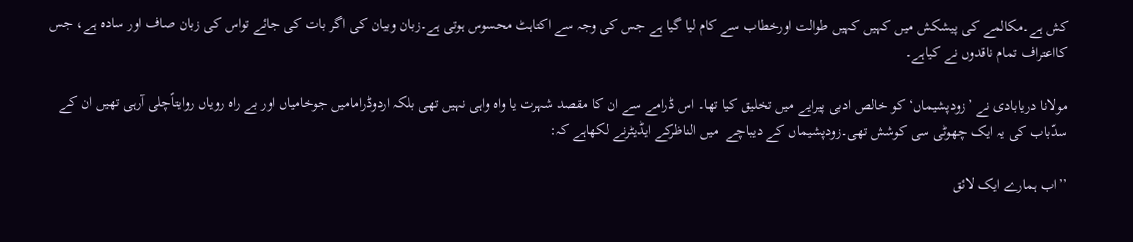کش ہے۔مکالمے کی پیشکش میں کہیں کہیں طوالت اورخطاب سے کام لیا گیا ہے جس کی وجہ سے اکتاہٹ محسوس ہوتی ہے۔زبان وبیان کی اگر بات کی جائے تواس کی زبان صاف اور سادہ ہے، جس کااعتراف تمام ناقدوں نے کیاہے۔

مولانا دریابادی نے ’زودپشیماں‘ کو خالص ادبی پیرایے میں تخلیق کیا تھا۔ اس ڈرامے سے ان کا مقصد شہرت یا واہ واہی نہیں تھی بلکہ اردوڈرامامیں جوخامیاں اور بے راہ رویاں روایتاًچلی آرہی تھیں ان کے سدّباب کی یہ ایک چھوٹی سی کوشش تھی۔زودپشیماں کے دیباچے  میں الناظرکے ایڈیٹرنے لکھاہے کہ:

’’اب ہمارے ایک لائق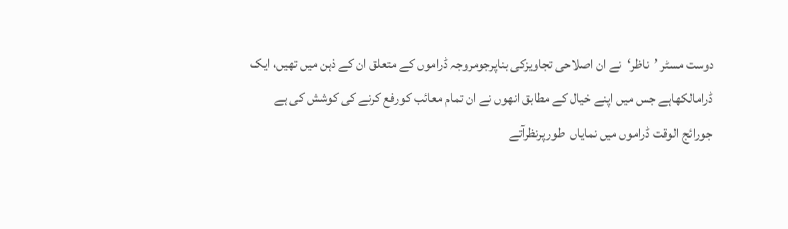دوست مسٹر ’ناظر‘نے ان اصلاحی تجاویزکی بناپرجومروجہ ڈراموں کے متعلق ان کے ذہن میں تھیں، ایک ڈرامالکھاہے جس میں اپنے خیال کے مطابق انھوں نے ان تمام معائب کورفع کرنے کی کوشش کی ہے جورائج الوقت ڈراموں میں نمایاں  طورپرنظرآتے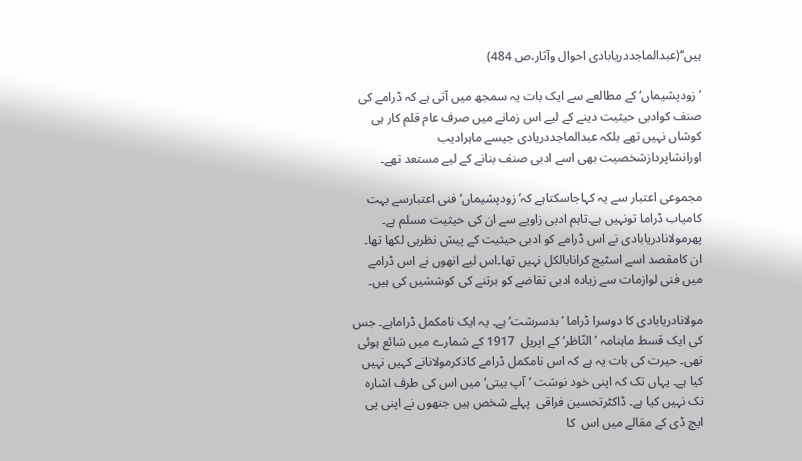ہیں‘‘(عبدالماجددریابادی احوال وآثار،ص 484)

’زودپشیماں‘ کے مطالعے سے ایک بات یہ سمجھ میں آتی ہے کہ ڈرامے کی صنف کوادبی حیثیت دینے کے لیے اس زمانے میں صرف عام قلم کار ہی کوشاں نہیں تھے بلکہ عبدالماجددریادی جیسے ماہرادیب اورانشاپردازشخصیت بھی اسے ادبی صنف بنانے کے لیے مستعد تھے۔

مجموعی اعتبار سے یہ کہاجاسکتاہے کہ’زودپشیماں‘فنی اعتبارسے بہت کامیاب ڈراما تونہیں ہے۔تاہم ادبی زاویے سے ان کی حیثیت مسلم ہے۔  پھرمولانادریابادی نے اس ڈرامے کو ادبی حیثیت کے پیش نظرہی لکھا تھا۔ ان کامقصد اسے اسٹیج کرانابالکل نہیں تھا۔اس لیے انھوں نے اس ڈرامے میں فنی لوازمات سے زیادہ ادبی تقاضے کو برتنے کی کوششیں کی ہیں۔

مولانادریابادی کا دوسرا ڈراما ’بدسرشت‘ہے۔ یہ ایک نامکمل ڈراماہے۔ جس کی ایک قسط ماہنامہ ’النّاظر‘ کے اپریل  1917 کے شمارے میں شائع ہوئی تھی۔ حیرت کی بات یہ ہے کہ اس نامکمل ڈرامے کاذکرمولانانے کہیں نہیں کیا ہے۔ یہاں تک کہ اپنی خود نوشت ’آپ بیتی‘ میں اس کی طرف اشارہ تک نہیں کیا ہے۔ ڈاکٹرتحسین فراقی  پہلے شخص ہیں جنھوں نے اپنی پی ایچ ڈی کے مقالے میں اس  کا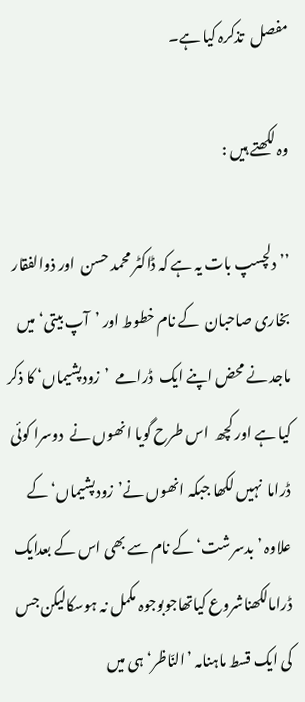مفصل  تذکرہ کیا ہے۔

وہ لکھتے ہیں :

’’دلچسپ بات یہ ہے کہ ڈاکٹر محمد حسن  اور ذوالفقار بخاری صاحبان  کے نام خطوط اور ’آپ بیتی‘ میں ماجد نے محض اپنے ایک  ڈرامے  ’زودپشیماں‘ کا ذکر کیا ہے اور کچھ  اس طرح گویا انھوں نے  دوسرا کوئی  ڈراما  نہیں لکھا جبکہ انھوں نے’زودپشیماں‘ کے علاوہ ’بدسرشت‘ کے نام سے بھی اس کے بعدایک ڈرامالکھناشروع کیاتھاجوبوجوہ مکمل نہ ہوسکالیکن جس کی ایک قسط ماہنامہ ’النّاظر‘ ہی میں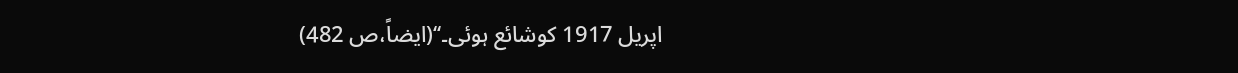اپریل 1917 کوشائع ہوئی۔‘‘(ایضاً،ص 482)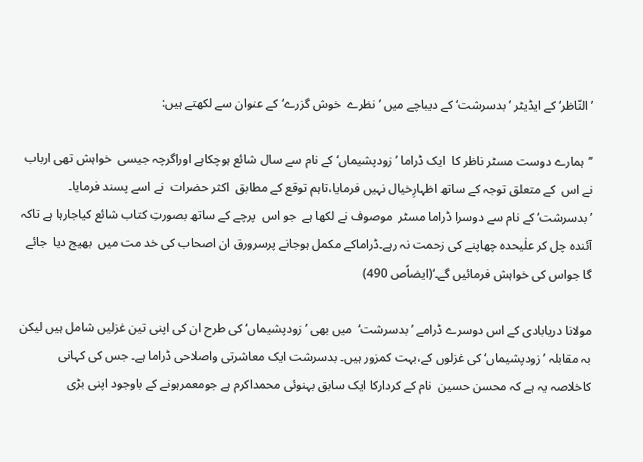’النّاظر‘ کے ایڈیٹر ’بدسرشت‘ کے دیباچے میں ’نظرے  خوش گزرے‘کے عنوان سے لکھتے ہیں:

’’ہمارے دوست مسٹر ناظر کا  ایک ڈراما ’زودپشیماں‘ کے نام سے سال شائع ہوچکاہے اوراگرچہ جیسی  خواہش تھی ارباب نے اس  کے متعلق توجہ کے ساتھ اظہارِخیال نہیں فرمایا،تاہم توقع کے مطابق  اکثر حضرات  نے اسے پسند فرمایا۔ ’بدسرشت‘ کے نام سے دوسرا ڈراما مسٹر  موصوف نے لکھا ہے  جو اس  پرچے کے ساتھ بصورتِ کتاب شائع کیاجارہا ہے تاکہ آئندہ چل کر علٰیحدہ چھاپنے کی زحمت نہ رہے۔ڈراماکے مکمل ہوجانے پرسرورق ان اصحاب کی خد مت میں  بھیج دیا  جائے گا جواس کی خواہش فرمائیں گے۔‘(ایضاًص 490)

مولانا دریابادی کے اس دوسرے ڈرامے ’بدسرشت‘  میں بھی ’زودپشیماں‘ کی طرح ان کی اپنی تین غزلیں شامل ہیں لیکن بہ مقابلہ ’زودپشیماں‘کی غزلوں کے،بہت کمزور ہیں۔ بدسرشت ایک معاشرتی واصلاحی ڈراما ہے۔ جس کی کہانی کاخلاصہ یہ ہے کہ محسن حسین  نام کے کردارکا ایک سابق بہنوئی محمداکرم ہے جومعمرہونے کے باوجود اپنی بڑی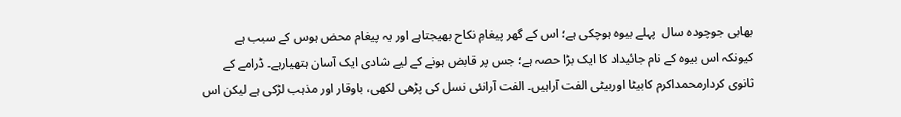بھابی جوچودہ سال  پہلے بیوہ ہوچکی ہے؛ اس کے گھر پیغامِ نکاح بھیجتاہے اور یہ پیغام محض ہوس کے سبب ہے کیونکہ اس بیوہ کے نام جائیداد کا ایک بڑا حصہ ہے؛ جس پر قابض ہونے کے لیے شادی ایک آسان ہتھیارہے۔ ڈرامے کے ثانوی کردارمحمداکرم کابیٹا اوربیٹی الفت آراہیں۔ الفت آرانئی نسل کی پڑھی لکھی، باوقار اور مذہب لڑکی ہے لیکن اس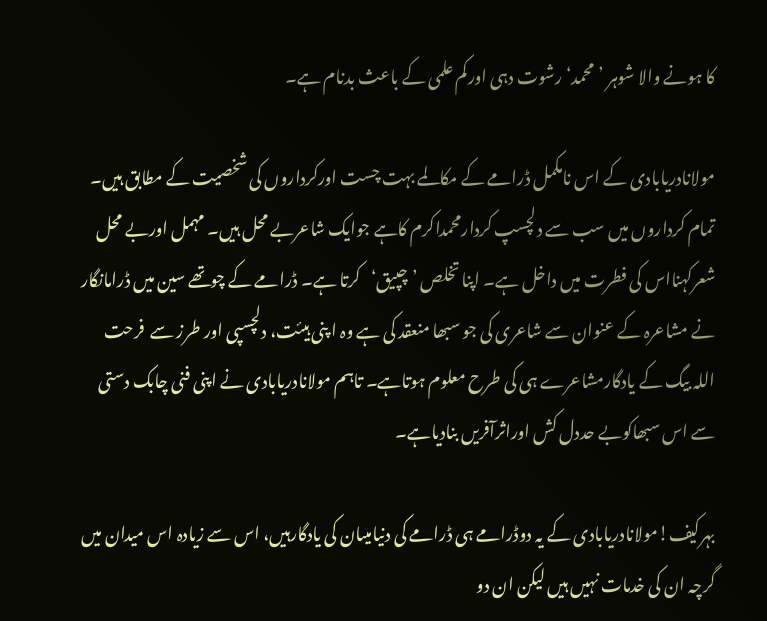کا ہونے والا شوہر ’محمد‘ رشوت دہی اورکم علمی کے باعث بدنام ہے۔

مولانادریابادی کے اس نامکمل ڈرامے کے مکالمے بہت چست اورکرداروں کی شخصیت کے مطابق ہیں۔ تمام کرداروں میں سب سے دلچسپ کردارمحمداکرم کاہے جوایک شاعربے محل ہیں۔ مہمل اوربے محل شعرکہنااس کی فطرت میں داخل ہے۔ اپنا تخلص ’چپیق‘کرتا ہے۔ ڈرامے کے چوتھے سین میں ڈرامانگار نے مشاعرہ کے عنوان سے شاعری کی جو سبھا منعقد کی ہے وہ ا پنی ہیئت، دلچسپی اور طرز سے  فرحت اللہ بیگ کے یادگارمشاعرے ہی کی طرح معلوم ہوتاہے۔ تاہم مولانادریابادی نے اپنی فنی چابک دستی سے اس سبھاکوبے حددل کش اوراثرآفریں بنادیاہے۔

بہرکیف!مولانادریابادی کے یہ دوڈرامے ہی ڈرامے کی دنیامیںان کی یادگارہیں، اس سے زیادہ اس میدان میں گرچہ ان کی خدمات نہیں ہیں لیکن ان دو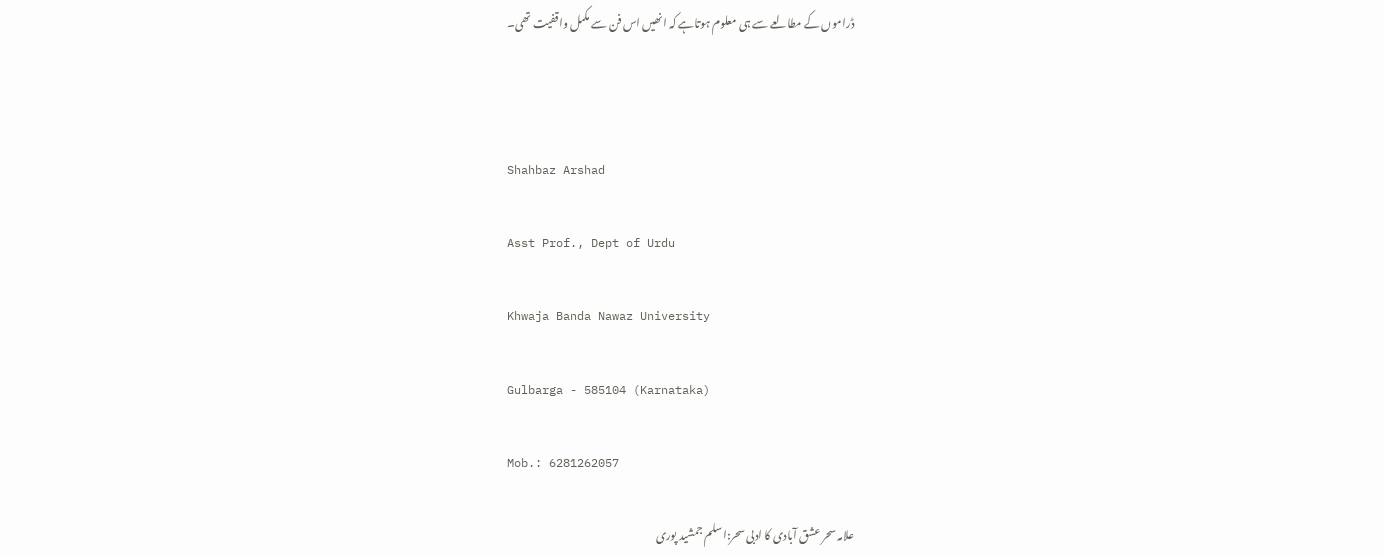ڈراموں کے مطالعے سے ہی معلوم ہوتاہے کہ انھیں اس فن سے مکمل واقفیت تھی۔



Shahbaz Arshad

Asst Prof., Dept of Urdu

Khwaja Banda Nawaz University

Gulbarga - 585104 (Karnataka)

Mob.: 6281262057

علامہ سحر عشق آبادی کا ادبی سحر:اسلم جمشید پوری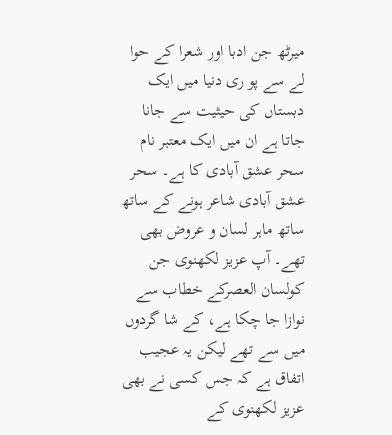میرٹھ جن ادبا اور شعرا کے حوا لے سے پو ری دنیا میں ایک دبستاں کی حیثیت سے جانا جاتا ہے ان میں ایک معتبر نام سحر عشق آبادی کا ہے۔ سحر عشق آبادی شاعر ہونے کے ساتھ ساتھ ماہر لسان و عروض بھی تھے۔ آپ عزیز لکھنوی جن کولسان العصرکے خطاب سے نوازا جا چکا ہے، کے شا گردوں میں سے تھے لیکن یہ عجیب اتفاق ہے کہ جس کسی نے بھی عزیز لکھنوی کے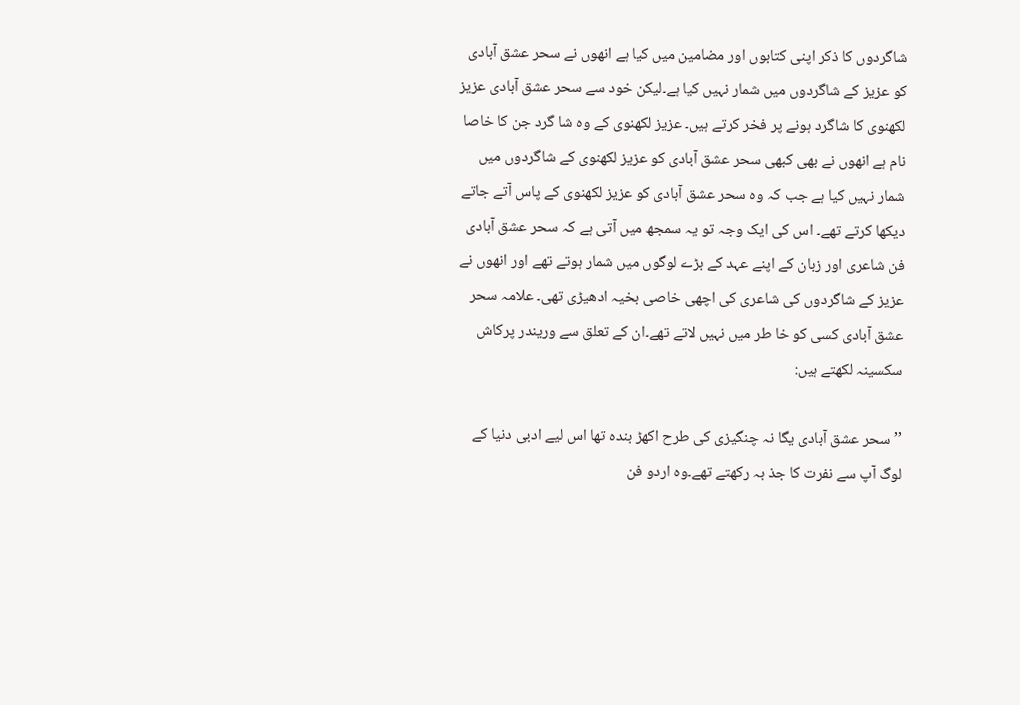شاگردوں کا ذکر اپنی کتابوں اور مضامین میں کیا ہے انھوں نے سحر عشق آبادی کو عزیز کے شاگردوں میں شمار نہیں کیا ہے۔لیکن خود سے سحر عشق آبادی عزیز لکھنوی کا شاگرد ہونے پر فخر کرتے ہیں۔ عزیز لکھنوی کے وہ شا گرد جن کا خاصا نام ہے انھوں نے بھی کبھی سحر عشق آبادی کو عزیز لکھنوی کے شاگردوں میں شمار نہیں کیا ہے جب کہ وہ سحر عشق آبادی کو عزیز لکھنوی کے پاس آتے جاتے دیکھا کرتے تھے۔ اس کی ایک وجہ تو یہ سمجھ میں آتی ہے کہ سحر عشق آبادی فن شاعری اور زبان کے اپنے عہد کے بڑے لوگوں میں شمار ہوتے تھے اور انھوں نے عزیز کے شاگردوں کی شاعری کی اچھی خاصی بخیہ ادھیڑی تھی۔ علامہ سحر عشق آبادی کسی کو خا طر میں نہیں لاتے تھے۔ان کے تعلق سے وریندر پرکاش سکسینہ لکھتے ہیں:

’’سحر عشق آبادی یگا نہ چنگیزی کی طرح اکھڑ بندہ تھا اس لیے ادبی دنیا کے لوگ آپ سے نفرت کا جذ بہ رکھتے تھے۔وہ اردو فن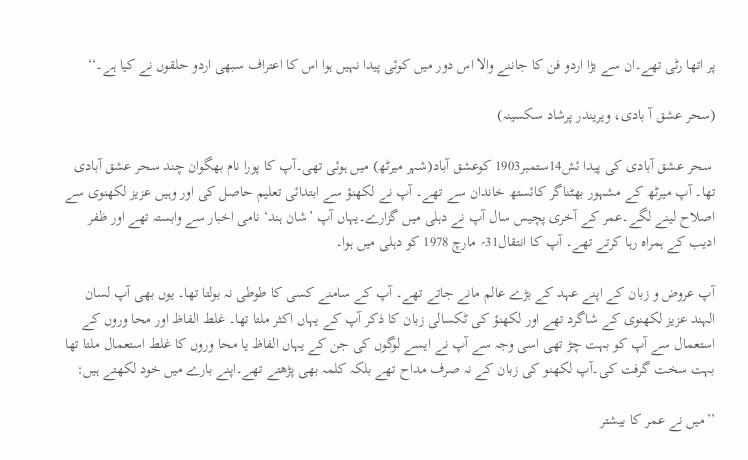پر اتھا رٹی تھے۔ان سے بڑا اردو فن کا جاننے والا اس دور میں کوئی پیدا نہیں ہوا اس کا اعتراف سبھی اردو حلقوں نے کیا ہے۔‘‘

(سحر عشق آ بادی، ویریندر پرشاد سکسینہ)

 سحر عشق آبادی کی پیدا ئش14ستمبر1903 کوعشق آباد(شہر میرٹھ) میں ہوئی تھی۔آپ کا پورا نام بھگوان چند سحر عشق آبادی تھا۔ آپ میرٹھ کے مشہور بھٹناگر کائستھ خاندان سے تھے۔ آپ نے لکھنؤ سے ابتدائی تعلیم حاصل کی اور وہیں عزیز لکھنوی سے اصلاح لینے لگے۔عمر کے آخری پچیس سال آپ نے دہلی میں گزارے۔یہاں آپ ’شان ہند‘ نامی اخبار سے وابستہ تھے اور ظفر ادیب کے ہمراہ رہا کرتے تھے۔ آپ کا انتقال31؍ مارچ 1978 کو دہلی میں ہوا۔

آپ عروض و زبان کے اپنے عہد کے بڑے عالم مانے جاتے تھے۔ آپ کے سامنے کسی کا طوطی نہ بولتا تھا۔ یوں بھی آپ لسان الہند عزیز لکھنوی کے شاگرد تھے اور لکھنؤ کی ٹکسالی زبان کا ذکر آپ کے یہاں اکثر ملتا تھا۔ غلط الفاظ اور محا وروں کے استعمال سے آپ کو بہت چڑ تھی اسی وجہ سے آپ نے ایسے لوگوں کی جن کے یہاں الفاظ یا محا وروں کا غلط استعمال ملتا تھا بہت سخت گرفت کی۔آپ لکھنو کی زبان کے نہ صرف مداح تھے بلکہ کلمہ بھی پڑھتے تھے۔اپنے بارے میں خود لکھتے ہیں:

’’میں نے عمر کا بیشتر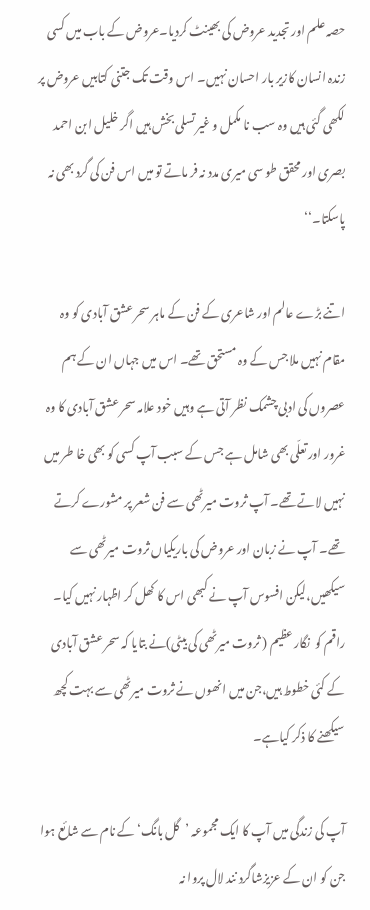حصہ علم اور تجدید عروض کی بھینٹ کردیا۔عروض کے باب میں کسی زندہ انسان کازیر بار احسان نہیں۔ اس وقت تک جتنی کتابیں عروض پر لکھی گئی ہیں وہ سب نا مکمل و غیر تسلی بخش ہیں اگر خلیل ابن احمد بصری اور محقق طو سی میری مدد نہ فر ماتے تو میں اس فن کی گرد بھی نہ پاسکتا۔‘‘

اتنے بڑے عالم اور شاعری کے فن کے ماہر سحر عشق آبادی کو وہ مقام نہیں ملا جس کے وہ مستحق تھے۔ اس میں جہاں ان کے ہم عصروں کی ادبی چشمک نظر آتی ہے وہیں خود علامہ سحر عشق آبادی کا وہ غرور اور تعلّی بھی شامل ہے جس کے سبب آپ کسی کو بھی خا طر میں نہیں لاتے تھے۔ آپ ثروت میرٹھی سے فن شعر پر مشورے کرتے تھے۔ آپ نے زبان اور عروض کی باریکیاں ثروت میرٹھی سے سیکھیں،لیکن افسوس آپ نے کبھی اس کا کھل کر اظہار نہیں کیا۔ راقم کو  نگار عظیم ( ثروت میرٹھی کی بیٹی)نے بتایا کہ سحر عشق آبادی کے کئی خطوط ہیں،جن میں انھوں نے ثروت میرٹھی سے بہت کچھ سیکھنے کا ذکر کیاہے۔

آپ کی زندگی میں آپ کا ایک مجموعہ ’گل بانگ‘ کے نام سے شائع ہوا جن کو ان کے عزیزشاگرد نند لال پروا نہ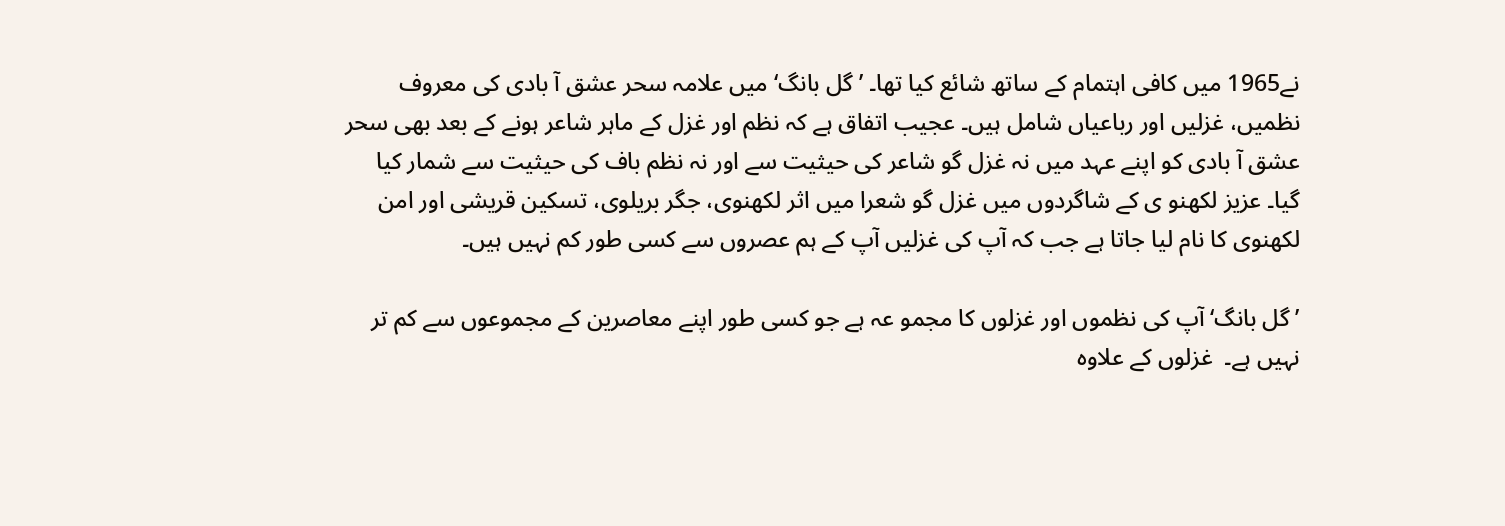نے1965 میں کافی اہتمام کے ساتھ شائع کیا تھا۔ ’گل بانگ‘ میں علامہ سحر عشق آ بادی کی معروف نظمیں، غزلیں اور رباعیاں شامل ہیں۔ عجیب اتفاق ہے کہ نظم اور غزل کے ماہر شاعر ہونے کے بعد بھی سحر عشق آ بادی کو اپنے عہد میں نہ غزل گو شاعر کی حیثیت سے اور نہ نظم باف کی حیثیت سے شمار کیا گیا۔ عزیز لکھنو ی کے شاگردوں میں غزل گو شعرا میں اثر لکھنوی، جگر بریلوی، تسکین قریشی اور امن لکھنوی کا نام لیا جاتا ہے جب کہ آپ کی غزلیں آپ کے ہم عصروں سے کسی طور کم نہیں ہیں۔

’ گل بانگ‘ آپ کی نظموں اور غزلوں کا مجمو عہ ہے جو کسی طور اپنے معاصرین کے مجموعوں سے کم تر نہیں ہے۔  غزلوں کے علاوہ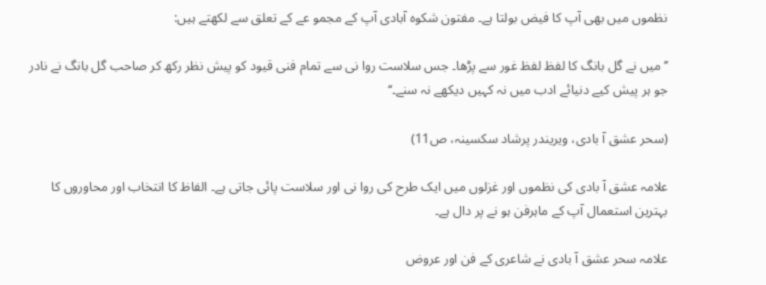نظموں میں بھی آپ کا فیض بولتا ہے۔ مفتون شکوہ آبادی آپ کے مجمو عے کے تعلق سے لکھتے ہیں:

’’میں نے گل بانگ کا لفظ لفظ غور سے پڑھا۔ جس سلاست روا نی سے تمام فنی قیود کو پیش نظر رکھ کر صاحب گل بانگ نے نادر جو ہر پیش کیے دنیائے ادب میں نہ کہیں دیکھے نہ سنے۔‘‘

(سحر عشق آ بادی، ویریندر پرشاد سکسینہ، ص11)

علامہ عشق آ بادی کی نظموں اور غزلوں میں ایک طرح کی روا نی اور سلاست پائی جاتی ہے۔ الفاظ کا انتخاب اور محاوروں کا بہترین استعمال آپ کے ماہرفن ہو نے پر دال ہے۔

علامہ سحر عشق آ بادی نے شاعری کے فن اور عروض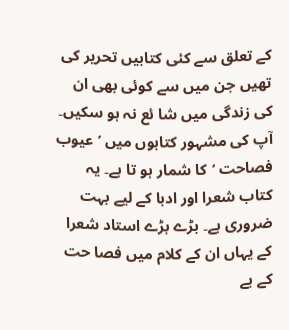کے تعلق سے کئی کتابیں تحریر کی تھیں جن میں سے کوئی بھی ان کی زندگی میں شا ئع نہ ہو سکیں۔ آپ کی مشہور کتابوں میں ’عیوب فصاحت ‘کا شمار ہو تا ہے۔ یہ کتاب شعرا اور ادبا کے لیے بہت ضروری ہے۔ بڑے بڑے استاد شعرا کے یہاں ان کے کلام میں فصا حت کے بے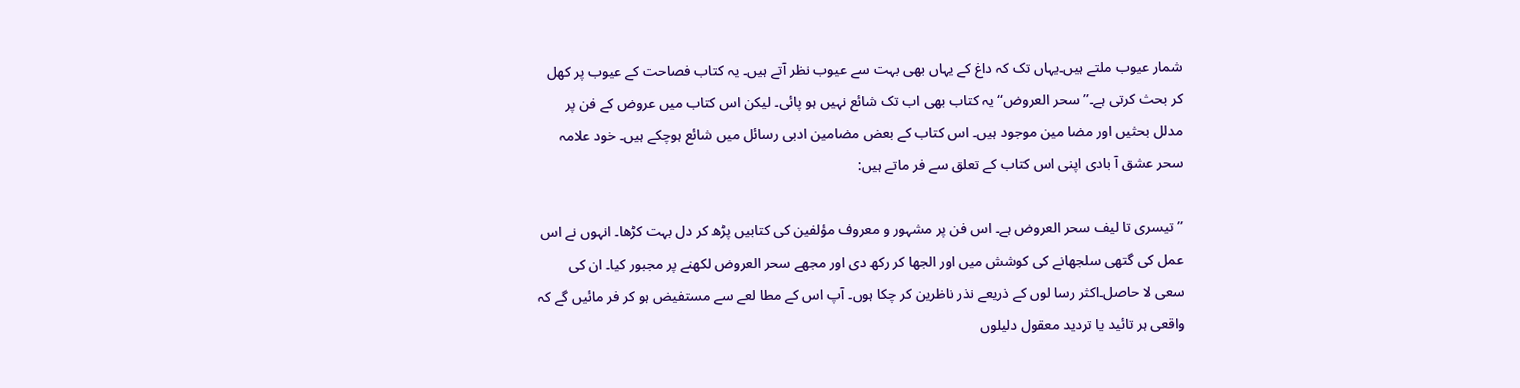شمار عیوب ملتے ہیں۔یہاں تک کہ داغ کے یہاں بھی بہت سے عیوب نظر آتے ہیں۔ یہ کتاب فصاحت کے عیوب پر کھل کر بحث کرتی ہے۔’’سحر العروض‘‘ یہ کتاب بھی اب تک شائع نہیں ہو پائی۔ لیکن اس کتاب میں عروض کے فن پر مدلل بحثیں اور مضا مین موجود ہیں۔ اس کتاب کے بعض مضامین ادبی رسائل میں شائع ہوچکے ہیں۔ خود علامہ سحر عشق آ بادی اپنی اس کتاب کے تعلق سے فر ماتے ہیں:

’’تیسری تا لیف سحر العروض ہے۔ اس فن پر مشہور و معروف مؤلفین کی کتابیں پڑھ کر دل بہت کڑھا۔ انہوں نے اس عمل کی گتھی سلجھانے کی کوشش میں اور الجھا کر رکھ دی اور مجھے سحر العروض لکھنے پر مجبور کیا۔ ان کی سعی لا حاصل۔اکثر رسا لوں کے ذریعے نذر ناظرین کر چکا ہوں۔ آپ اس کے مطا لعے سے مستفیض ہو کر فر مائیں گے کہ واقعی ہر تائید یا تردید معقول دلیلوں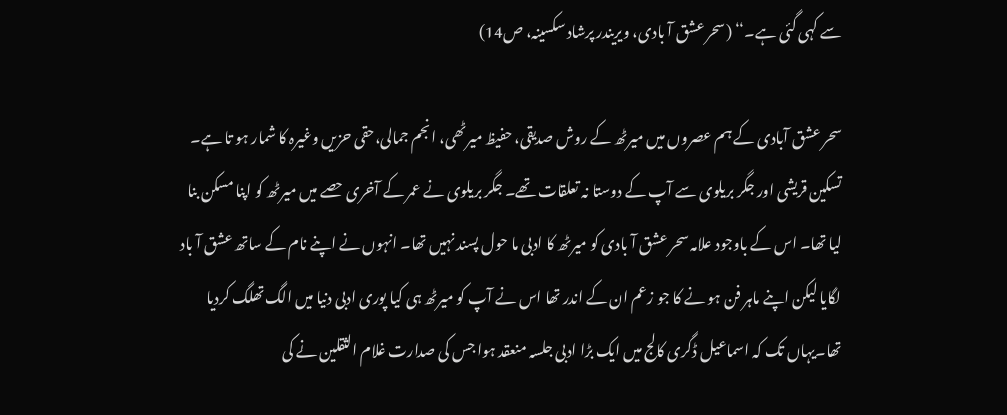سے کہی گئی ہے۔‘‘ (سحر عشق آ بادی، ویریندر پرشاد سکسینہ، ص14)

سحر عشق آبادی کے ہم عصروں میں میرٹھ کے روش صدیقی، حفیظ میرٹھی، انجم جمالی،حقی حزیں وغیرہ کا شمار ہو تا ہے۔ تسکین قریشی اور جگر بریلوی سے آپ کے دوستا نہ تعلقات تھے۔ جگر بریلوی نے عمر کے آخری حصے میں میرٹھ کو اپنا مسکن بنا لیا تھا۔ اس کے باوجود علامہ سحر عشق آ بادی کو میرٹھ کا ادبی ما حول پسند نہیں تھا۔ انہوں نے اپنے نام کے ساتھ عشق آ باد لگایا لیکن اپنے ماہر فن ہو نے کا جو زعم ان کے اندر تھا اس نے آپ کو میرٹھ ہی کیا پوری ادبی دنیا میں الگ تھلگ کردیا تھا۔یہاں تک کہ اسماعیل ڈگری کالج میں ایک بڑا ادبی جلسہ منعقد ہوا جس کی صدارت غلام الثقلین نے کی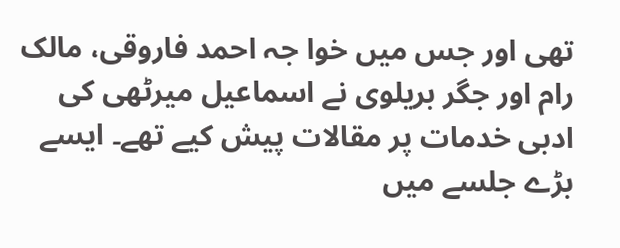تھی اور جس میں خوا جہ احمد فاروقی، مالک رام اور جگر بریلوی نے اسماعیل میرٹھی کی ادبی خدمات پر مقالات پیش کیے تھے۔ ایسے بڑے جلسے میں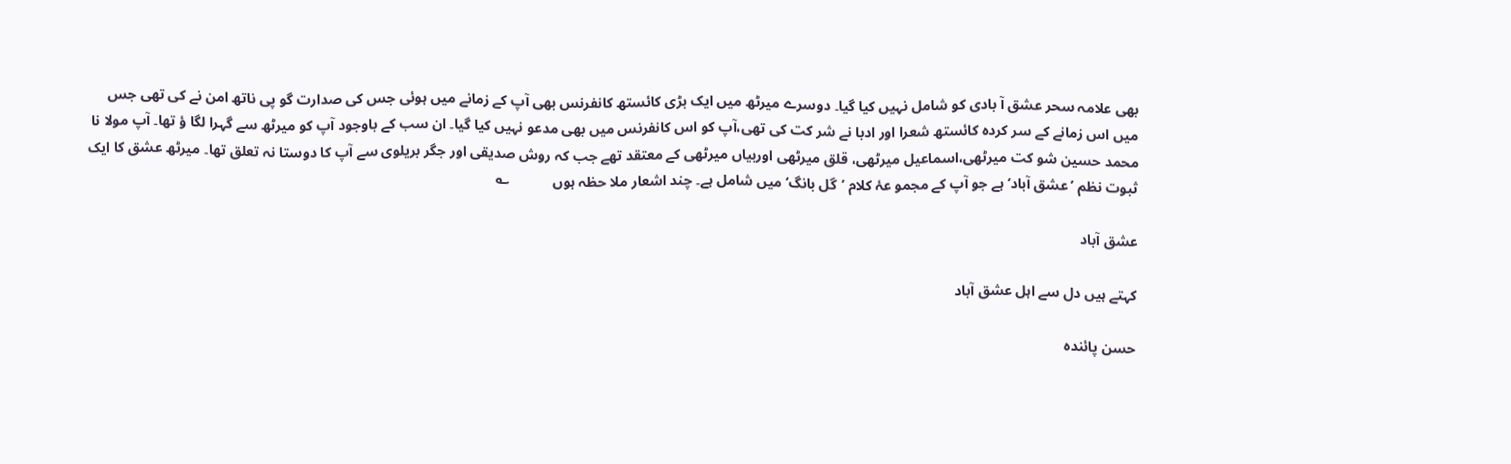بھی علامہ سحر عشق آ بادی کو شامل نہیں کیا گیا۔ دوسرے میرٹھ میں ایک بڑی کائستھ کانفرنس بھی آپ کے زمانے میں ہوئی جس کی صدارت گو پی ناتھ امن نے کی تھی جس میں اس زمانے کے سر کردہ کائستھ شعرا اور ادبا نے شر کت کی تھی،آپ کو اس کانفرنس میں بھی مدعو نہیں کیا گیا۔ ان سب کے باوجود آپ کو میرٹھ سے گہرا لگا ؤ تھا۔ آپ مولا نا محمد حسین شو کت میرٹھی،اسماعیل میرٹھی، قلق میرٹھی اوربیاں میرٹھی کے معتقد تھے جب کہ روش صدیقی اور جگر بریلوی سے آپ کا دوستا نہ تعلق تھا۔ میرٹھ عشق کا ایک ثبوت نظم ’عشق آباد‘ ہے جو آپ کے مجمو عۂ کلام ’گل بانگ‘ میں شامل ہے۔ چند اشعار ملا حظہ ہوں            ؎

عشق آباد

کہتے ہیں دل سے اہل عشق آباد

حسن پائندہ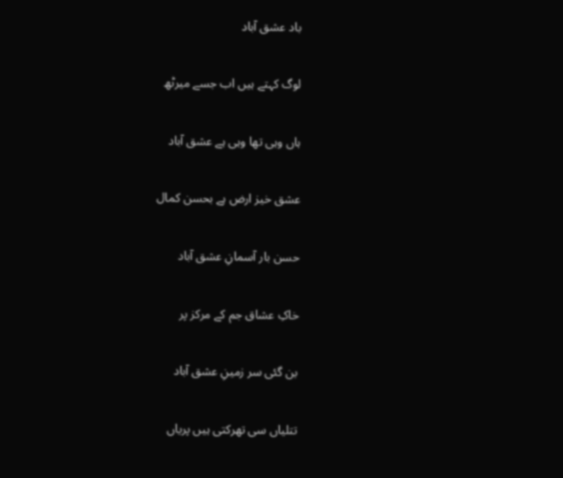باد عشق آباد

لوگ کہتے ہیں اب جسے میرٹھ

ہاں وہی تھا وہی ہے عشق آباد

عشق خیز ارض ہے بحسن کمال

حسن بار آسمانِ عشق آباد

خاکِ عشاق جم کے مرکز پر

بن گئی سر زمینِ عشق آباد

تتلیاں سی تھرکتی ہیں پریاں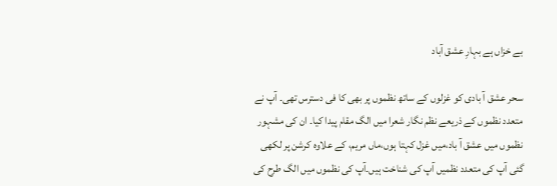بے خزاں ہے بہارِ عشق آباد

سحر عشق آ بادی کو غزلوں کے ساتھ نظموں پر بھی کا فی دسترس تھی۔ آپ نے متعدد نظموں کے ذریعے نظم نگار شعرا میں الگ مقام پیدا کیا۔ ان کی مشہور نظموں میں عشق آ باد،میں غزل کہتا ہوں،ماں مریم، کے علاوہ کرشن پر لکھی گئی آپ کی متعدد نظمیں آپ کی شناخت ہیں۔آپ کی نظموں میں الگ طرح کی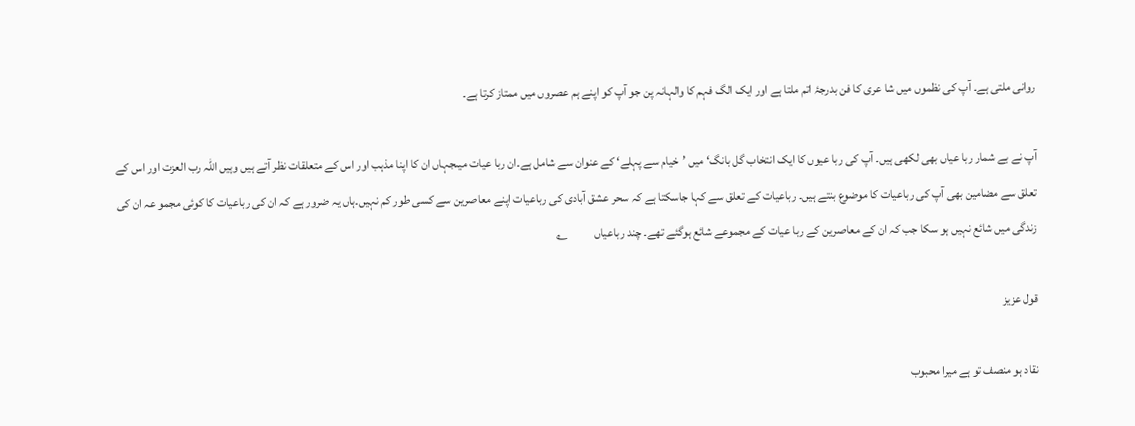روانی ملتی ہے۔ آپ کی نظموں میں شا عری کا فن بدرجۂ اتم ملتا ہے اور ایک الگ فہم کا والہانہ پن جو آپ کو اپنے ہم عصروں میں ممتاز کرتا ہے۔

آپ نے بے شمار ربا عیاں بھی لکھی ہیں۔ آپ کی ربا عیوں کا ایک انتخاب گل بانگ‘ میں ’خیام سے پہلے‘ کے عنوان سے شامل ہے۔ان ربا عیات میںجہاں ان کا اپنا مذہب اور اس کے متعلقات نظر آتے ہیں وہیں اللہ رب العزت اور اس کے تعلق سے مضامین بھی آپ کی رباعیات کا موضوع بنتے ہیں۔ رباعیات کے تعلق سے کہا جاسکتا ہے کہ سحر عشق آبادی کی رباعیات اپنے معاصرین سے کسی طور کم نہیں۔ہاں یہ ضرور ہے کہ ان کی رباعیات کا کوئی مجمو عہ ان کی زندگی میں شائع نہیں ہو سکا جب کہ ان کے معاصرین کے ربا عیات کے مجموعے شائع ہوگئے تھے۔ چند رباعیاں           ؎

قول عزیز

نقاد ہو منصف تو ہے میرا محبوب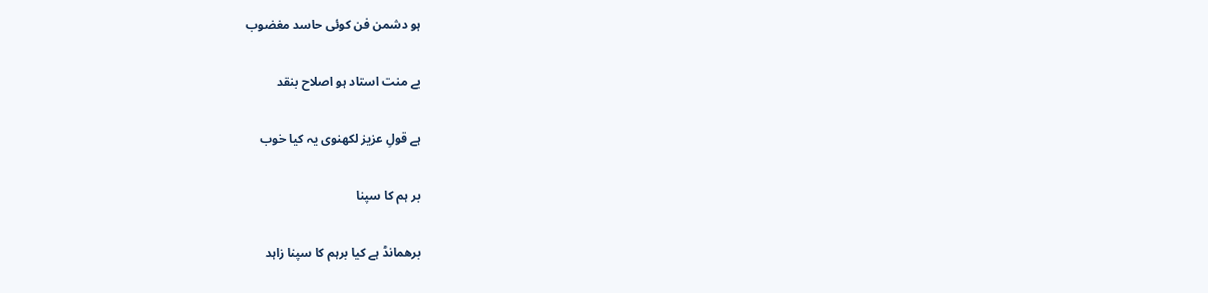ہو دشمن فن کوئی حاسد مغضوب

بے منت استاد ہو اصلاح بنقد

ہے قولِ عزیز لکھنوی یہ کیا خوب

بر ہم کا سپنا

برھمانڈ ہے کیا برہم کا سپنا زاہد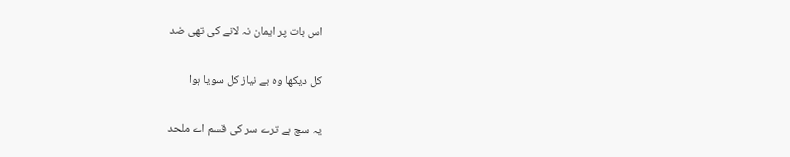اس بات پر ایمان نہ لانے کی تھی ضد

کل دیکھا وہ بے نیاز کل سویا ہوا

یہ سچ ہے ترے سر کی قسم اے ملحد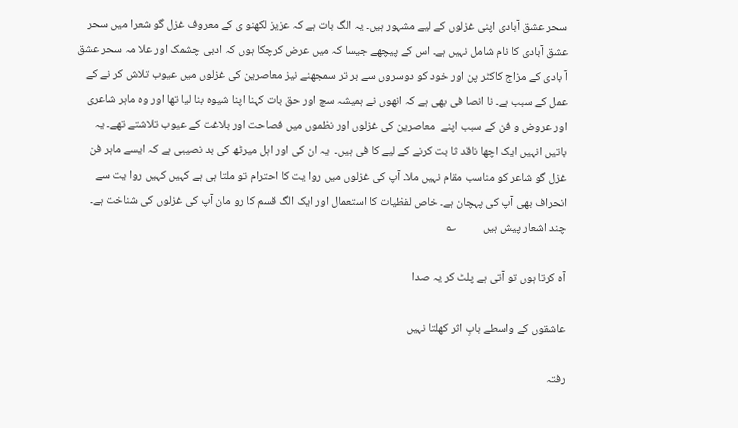سحر عشق آبادی اپنی غزلوں کے لیے مشہور ہیں۔ یہ الگ بات ہے کہ عزیز لکھنو ی کے معروف غزل گو شعرا میں سحر عشق آبادی کا نام شامل نہیں ہے۔ اس کے پیچھے جیسا کہ میں عرض کرچکا ہوں کہ ادبی چشمک اور علا مہ سحر عشق آ بادی کے مزاج کاکٹر پن اور خود کو دوسروں سے بر تر سمجھنے نیز معاصرین کی غزلوں میں عیوب تلاش کر نے کے عمل کے سبب ہے۔ نا انصا فی بھی ہے کہ انھوں نے ہمیشہ سچ اور حق بات کہنا اپنا شیوہ بنا لیا تھا اور وہ ماہر شاعری اور عروض و فن کے سبب اپنے  معاصرین کی غزلوں اور نظموں میں فصاحت اور بلاغت کے عیوب تلاشتے تھے۔ یہ باتیں انہیں ایک اچھا ناقد ثا بت کرنے کے لیے کا فی ہیں۔  یہ ان کی اور اہل میرٹھ کی بد نصیبی ہے کہ ایسے ماہر فن غزل گو شاعر کو مناسب مقام نہیں ملا۔ آپ کی غزلوں میں روا یت کا احترام تو ملتا ہی ہے کہیں کہیں روا یت سے انحراف بھی آپ کی پہچان ہے۔ خاص لفظیات کا استعمال اور ایک الگ قسم کا رو مان آپ کی غزلوں کی شناخت ہے۔ چند اشعار پیش ہیں          ؎

آہ کرتا ہوں تو آتی ہے پلٹ کر یہ صدا

عاشقوں کے واسطے بابِ اثر کھلتا نہیں

رفتہ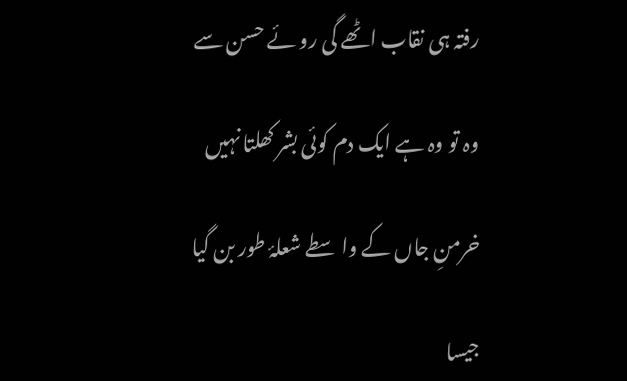رفتہ ہی نقاب اٹھے گی رو ئے حسن سے

وہ تو وہ ہے ایک دم کوئی بشر کھلتا نہیں

خرمنِ جاں کے واسطے شعلۂ طور بن گیا

جیسا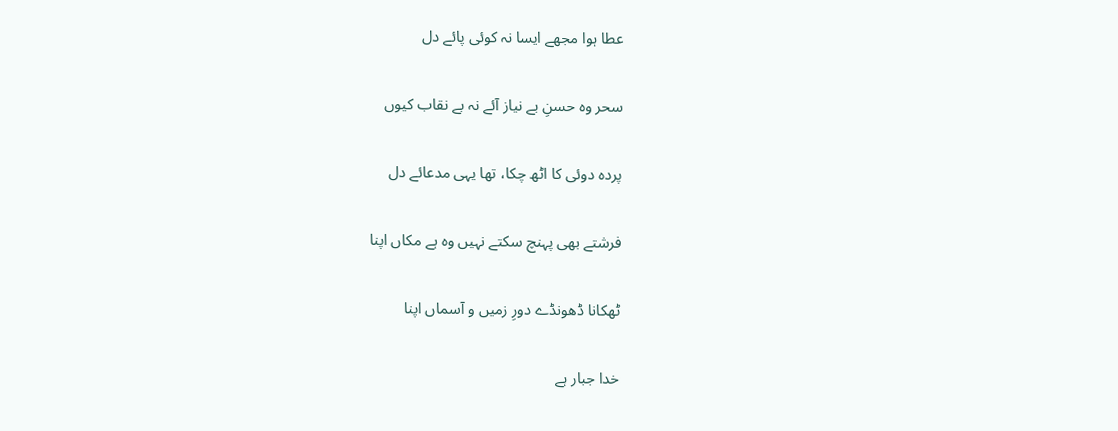عطا ہوا مجھے ایسا نہ کوئی پائے دل

سحر وہ حسنِ بے نیاز آئے نہ بے نقاب کیوں

پردہ دوئی کا اٹھ چکا، تھا یہی مدعائے دل

فرشتے بھی پہنچ سکتے نہیں وہ ہے مکاں اپنا

ٹھکانا ڈھونڈے دورِ زمیں و آسماں اپنا

خدا جبار ہے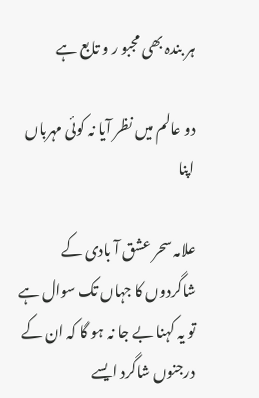ہر بندہ بھی مجبو ر و تابع ہے

دو عالم میں نظر آیا نہ کوئی مہرباں اپنا

علامہ سحر عشق آ بادی کے شاگردوں کا جہاں تک سوال ہے تو یہ کہنا بے جا نہ ہو گا کہ ان کے درجنوں شاگرد ایسے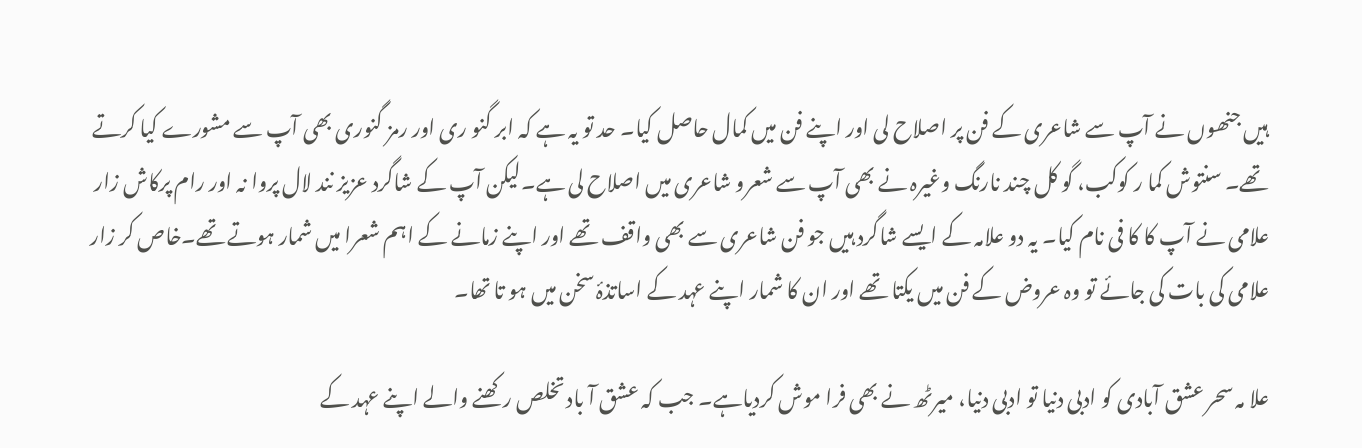ہیں جنھوں نے آپ سے شاعری کے فن پر اصلاح لی اور اپنے فن میں کمال حاصل کیا۔ حد تو یہ ہے کہ ابر گنو ری اور رمز گنوری بھی آپ سے مشورے کیا کرتے تھے۔ سنتوش کما ر کوکب، گو کل چند نارنگ وغیرہ نے بھی آپ سے شعرو شاعری میں اصلاح لی ہے۔لیکن آپ کے شاگرد عزیز نند لال پروا نہ اور رام پرکاش زار علامی نے آپ کا کا فی نام کیا۔ یہ دو علامہ کے ایسے شاگرد ہیں جو فن شاعری سے بھی واقف تھے اور اپنے زمانے کے اہم شعرا میں شمار ہوتے تھے۔خاص کر زار علامی کی بات کی جائے تو وہ عروض کے فن میں یکتا تھے اور ان کا شمار اپنے عہد کے اساتذۂ سخن میں ہو تا تھا۔

علا مہ سحر عشق آبادی کو ادبی دنیا تو ادبی دنیا، میرٹھ نے بھی فرا موش کردیاہے۔ جب کہ عشق آ باد تخلص رکھنے والے اپنے عہد کے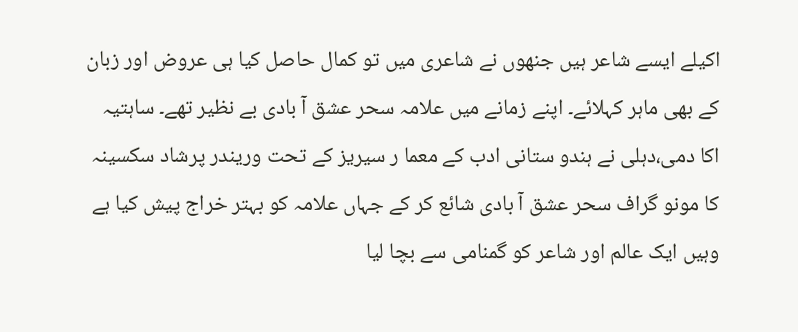اکیلے ایسے شاعر ہیں جنھوں نے شاعری میں تو کمال حاصل کیا ہی عروض اور زبان کے بھی ماہر کہلائے۔ اپنے زمانے میں علامہ سحر عشق آ بادی بے نظیر تھے۔ ساہتیہ اکا دمی،دہلی نے ہندو ستانی ادب کے معما ر سیریز کے تحت وریندر پرشاد سکسینہ کا مونو گراف سحر عشق آ بادی شائع کر کے جہاں علامہ کو بہتر خراج پیش کیا ہے وہیں ایک عالم اور شاعر کو گمنامی سے بچا لیا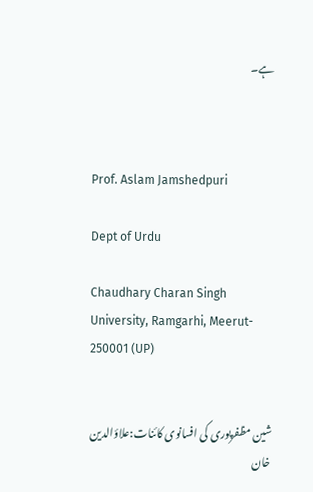ہے۔



Prof. Aslam Jamshedpuri

Dept of Urdu

Chaudhary Charan Singh University, Ramgarhi, Meerut- 250001 (UP)


شین مظفرپوری کی افسانوی کائنات:علاؤالدین خان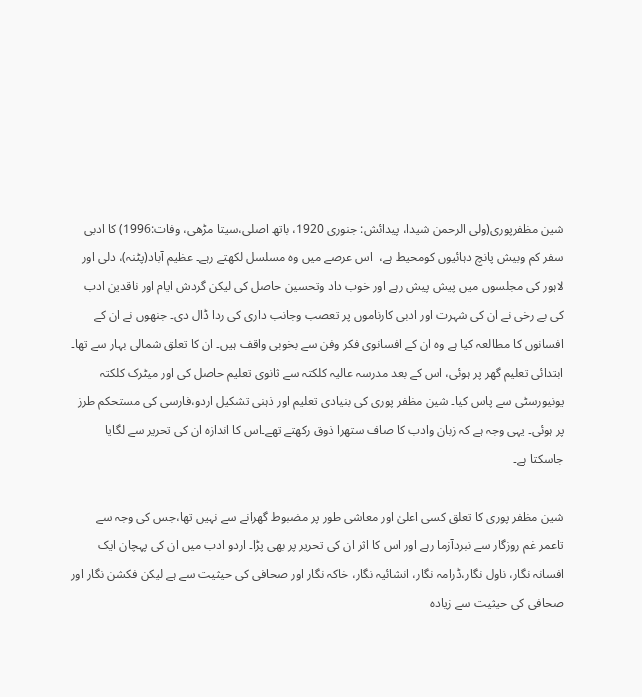شین مظفرپوری(ولی الرحمن شیدا، پیدائش: جنوری 1920، باتھ اصلی،سیتا مڑھی، وفات:1996) کا ادبی سفر کم وبیش پانچ دہائیوں کومحیط ہے،  اس عرصے میں وہ مسلسل لکھتے رہے۔ عظیم آباد(پٹنہ)، دلی اور لاہور کی مجلسوں میں پیش پیش رہے اور خوب داد وتحسین حاصل کی لیکن گردش ایام اور ناقدین ادب کی بے رخی نے ان کی شہرت اور ادبی کارناموں پر تعصب وجانب داری کی ردا ڈال دی۔ جنھوں نے ان کے افسانوں کا مطالعہ کیا ہے وہ ان کے افسانوی فکر وفن سے بخوبی واقف ہیں۔ ان کا تعلق شمالی بہار سے تھا۔ ابتدائی تعلیم گھر پر ہوئی، اس کے بعد مدرسہ عالیہ کلکتہ سے ثانوی تعلیم حاصل کی اور میٹرک کلکتہ یونیورسٹی سے پاس کیا۔ شین مظفر پوری کی بنیادی تعلیم اور ذہنی تشکیل اردو،فارسی کی مستحکم طرز پر ہوئی۔ یہی وجہ ہے کہ زبان وادب کا صاف ستھرا ذوق رکھتے تھے۔اس کا اندازہ ان کی تحریر سے لگایا جاسکتا ہے۔

شین مظفر پوری کا تعلق کسی اعلیٰ اور معاشی طور پر مضبوط گھرانے سے نہیں تھا،جس کی وجہ سے تاعمر غم روزگار سے نبردآزما رہے اور اس کا اثر ان کی تحریر پر بھی پڑا۔ اردو ادب میں ان کی پہچان ایک افسانہ نگار، ناول نگار،ڈرامہ نگار، انشائیہ نگار، خاکہ نگار اور صحافی کی حیثیت سے ہے لیکن فکشن نگار اور صحافی کی حیثیت سے زیادہ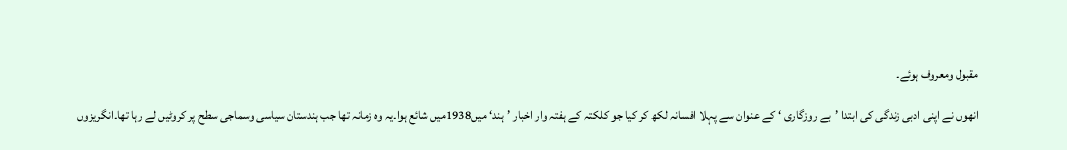مقبول ومعروف ہوئے۔

انھوں نے اپنی ادبی زندگی کی ابتدا ’بے روزگاری ‘ کے عنوان سے پہلا افسانہ لکھ کر کیا جو کلکتہ کے ہفتہ وار اخبار ’ہند‘ میں1938میں شائع ہوا۔یہ وہ زمانہ تھا جب ہندستان سیاسی وسماجی سطح پر کروٹیں لے رہا تھا۔انگریزوں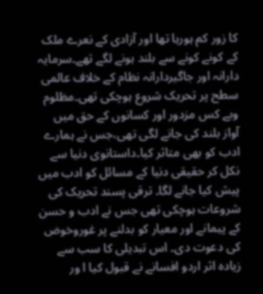کا زور کم ہورہا تھا اور آزادی کے نعرے ملک کے کونے کونے سے بلند ہونے لگے تھے۔سرمایہ دارانہ اور جاگیردارانہ نظام کے خلاف عالمی سطح پر تحریک شروع ہوچکی تھی۔مظلوم وبے کس مزدور اور کسانوں کے حق میں آواز بلند کی جانے لگی تھی،جس نے ہمارے ادب کو بھی متاثر کیا۔داستانوی دنیا سے نکل کر حقیقی دنیا کے مسائل کو ادب میں پیش کیا جانے لگا۔ ترقی پسند تحریک کی شروعات ہوچکی تھی جس نے ادب و حسن کے پیمانے اور معیار کو بدلنے پر غوروخوض کی دعوت دی۔ اس تبدیلی کا سب سے زیادہ اثر اردو افسانے نے قبول کیا ا ور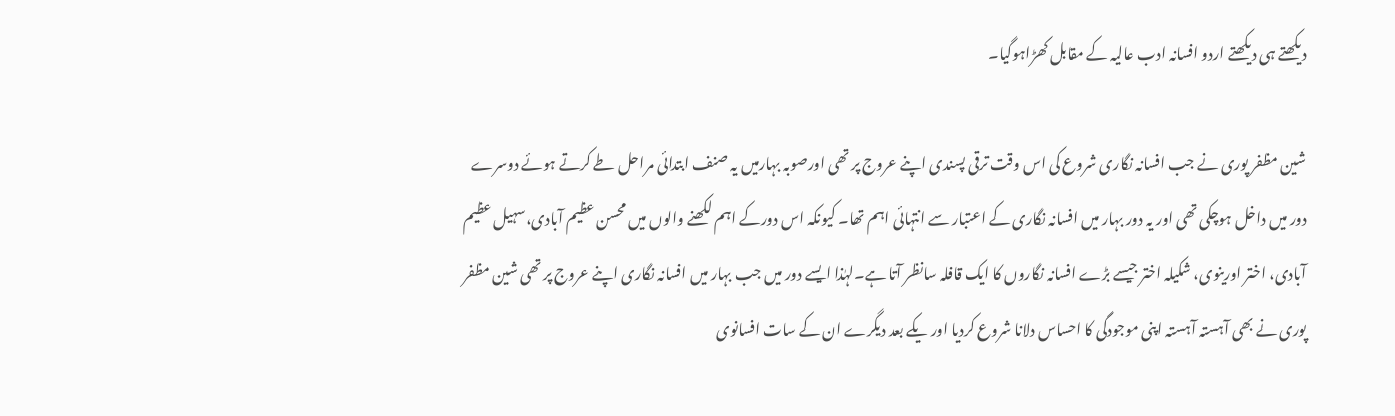دیکھتے ہی دیکھتے اردو افسانہ ادب عالیہ کے مقابل کھڑاہوگیا۔

شین مظفر پوری نے جب افسانہ نگاری شروع کی اس وقت ترقی پسندی اپنے عروج پر تھی اورصوبہ بہارمیں یہ صنف ابتدائی مراحل طے کرتے ہوئے دوسرے دور میں داخل ہوچکی تھی اور یہ دور بہار میں افسانہ نگاری کے اعتبار سے انتہائی اہم تھا۔ کیونکہ اس دورکے اہم لکھنے والوں میں محسن عظیم آبادی،سہیل عظیم آبادی، اختر اورینوی، شکیلہ اختر جیسے بڑے افسانہ نگاروں کا ایک قافلہ سانظر آتا ہے۔لہٰذا ایسے دور میں جب بہار میں افسانہ نگاری اپنے عروج پر تھی شین مظفر پوری نے بھی آہستہ آہستہ اپنی موجودگی کا احساس دلانا شروع کردیا اور یکے بعد دیگرے ان کے سات افسانوی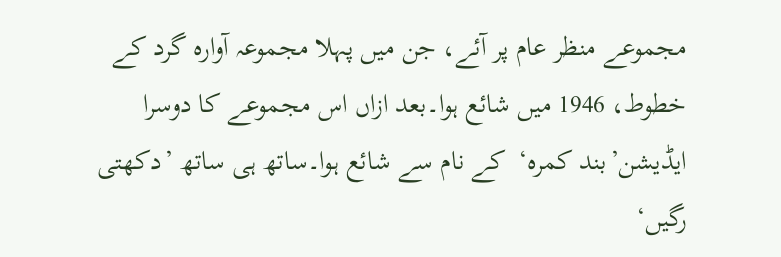مجموعے منظر عام پر آئے، جن میں پہلا مجموعہ آوارہ گرد کے خطوط، 1946 میں شائع ہوا۔بعد ازاں اس مجموعے کا دوسرا ایڈیشن’بند کمرہ‘  کے نام سے شائع ہوا۔ساتھ ہی ساتھ ’دکھتی رگیں‘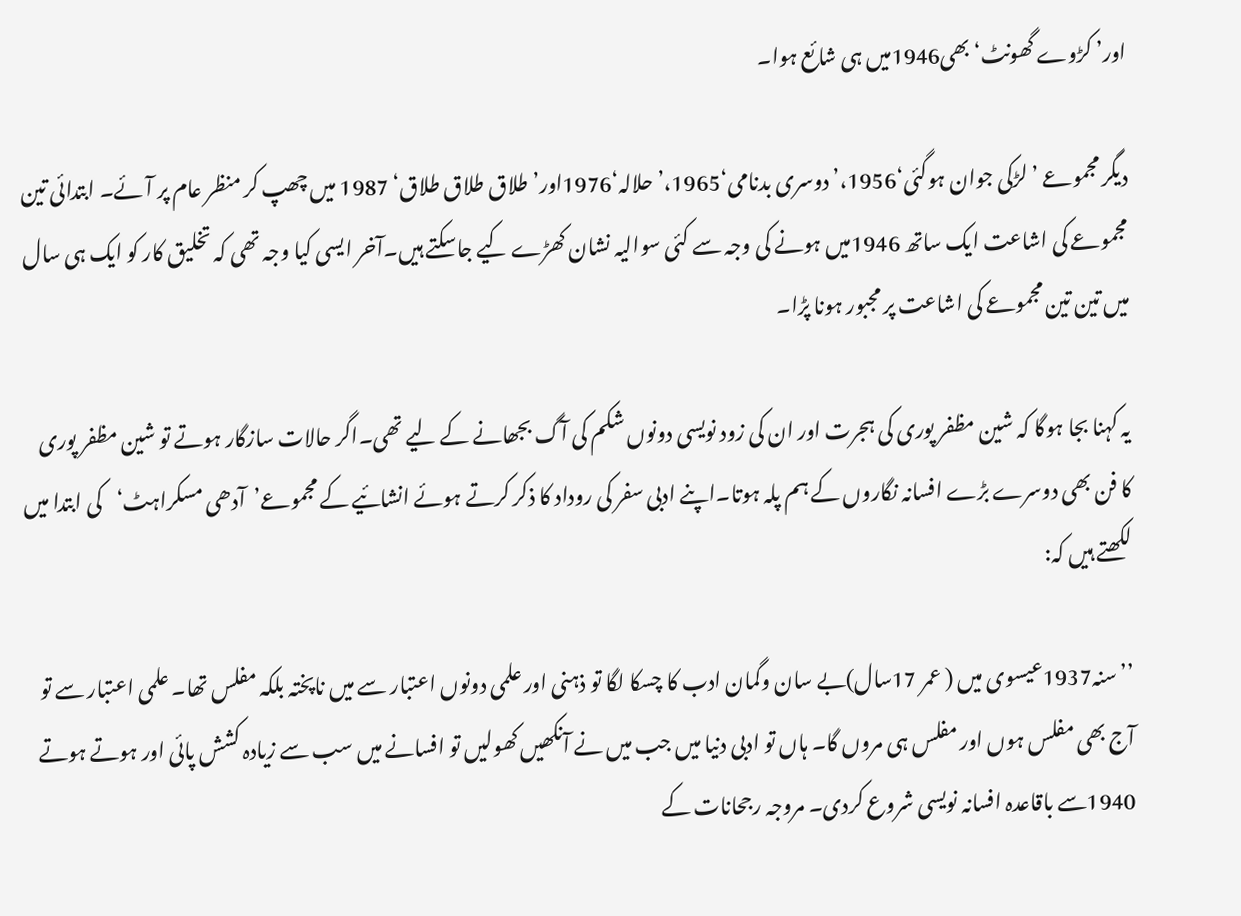اور’ کڑوے گھونٹ‘ بھی1946میں ہی شائع ہوا۔

دیگر مجموعے ’لڑکی جوان ہوگئی‘1956،’ دوسری بدنامی‘1965،’ حلالہ‘1976اور’ طلاق طلاق طلاق‘ 1987 میں چھپ کر منظر عام پر آئے۔ ابتدائی تین مجموعے کی اشاعت ایک ساتھ 1946میں ہونے کی وجہ سے کئی سوالیہ نشان کھڑے کیے جاسکتے ہیں۔آخر ایسی کیا وجہ تھی کہ تخلیق کار کو ایک ہی سال میں تین تین مجموعے کی اشاعت پر مجبور ہونا پڑا۔

یہ کہنا بجا ہوگا کہ شین مظفر پوری کی ہجرت اور ان کی زود نویسی دونوں شکم کی آگ بجھانے کے لیے تھی۔اگر حالات سازگار ہوتے تو شین مظفر پوری کا فن بھی دوسرے بڑے افسانہ نگاروں کے ہم پلہ ہوتا۔اپنے ادبی سفر کی روداد کا ذکر کرتے ہوئے انشائیے کے مجموعے’آدھی مسکراہٹ‘کی ابتدا میں لکھتے ہیں کہ:

’’سنہ1937عیسوی میں ( عمر 17سال)بے سان وگمان ادب کا چسکا لگا تو ذہنی اور علمی دونوں اعتبار سے میں ناپختہ بلکہ مفلس تھا۔ علمی اعتبار سے تو آج بھی مفلس ہوں اور مفلس ہی مروں گا۔ ہاں تو ادبی دنیا میں جب میں نے آنکھیں کھولیں تو افسانے میں سب سے زیادہ کشش پائی اور ہوتے ہوتے 1940سے باقاعدہ افسانہ نویسی شروع کردی۔ مروجہ رجحانات کے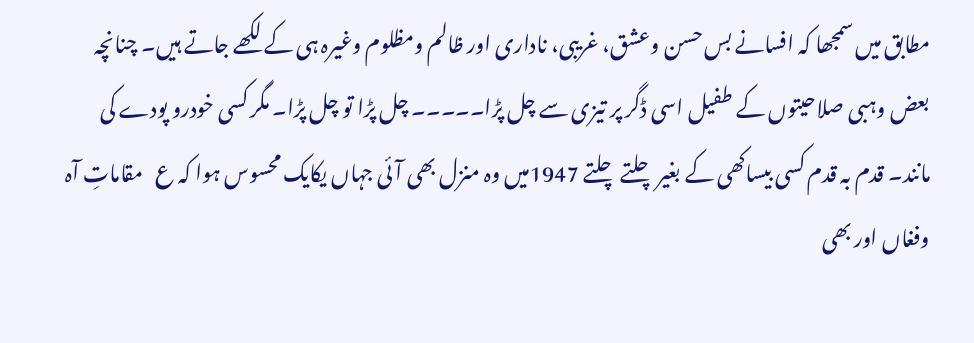مطابق میں سمجھا کہ افسانے بس حسن وعشق، غریبی، ناداری اور ظالم ومظلوم وغیرہ ہی کے لکھے جاتے ہیں۔ چنانچہ بعض وہبی صلاحیتوں کے طفیل اسی ڈگر پر تیزی سے چل پڑا۔۔۔۔۔ چل پڑا تو چل پڑا۔ مگر کسی خودرو پودے کی مانند۔ قدم بہ قدم کسی بیساکھی کے بغیر چلتے چلتے 1947میں وہ منزل بھی آئی جہاں یکایک محسوس ہوا کہ ع   مقاماتِ آہ وفغاں اور بھی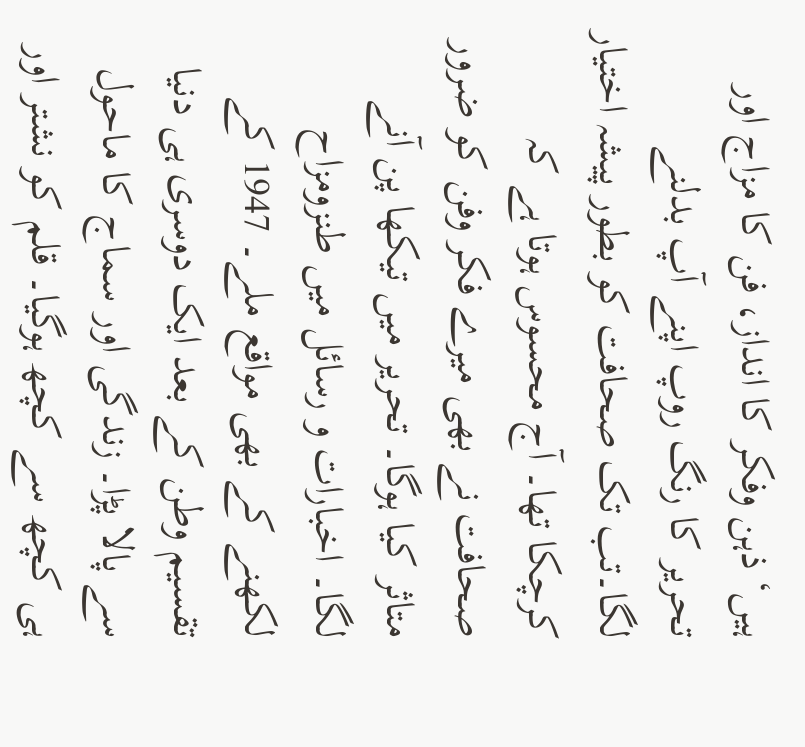ہیں‘ ذہن وفکر کا انداز، فن کا مزاج اور تحریر کا رنگ روپ اپنے آپ بدلنے لگا۔تب تک صحافت کو بطور پیشہ اختیار کرچکا تھا۔ آج محسوس ہوتا ہے کہ صحافت نے بھی میرے فکر وفن کو ضرور متاثر کیا ہوگا۔ تحریر میں تیکھا پن آنے لگا۔ اخبارات و رسائل میں طنزومزاح لکھنے کے بھی مواقع ملے۔ 1947 کے تقسیم وطن کے بعد ایک دوسری ہی دنیا سے پالا پڑا۔ زندگی اور سماج کا ماحول ہی کچھ سے کچھ ہوگیا۔ قلم کو نشتر اور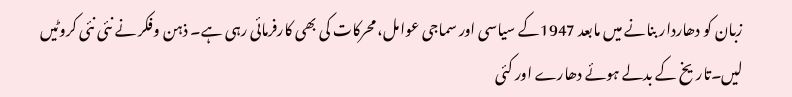زبان کو دھاردار بنانے میں مابعد 1947کے سیاسی اور سماجی عوامل، محرکات کی بھی کارفرمائی رہی ہے۔ ذہن وفکر نے نئی نئی کروٹیں لیں۔تاریخ کے بدلے ہوئے دھارے اور کئی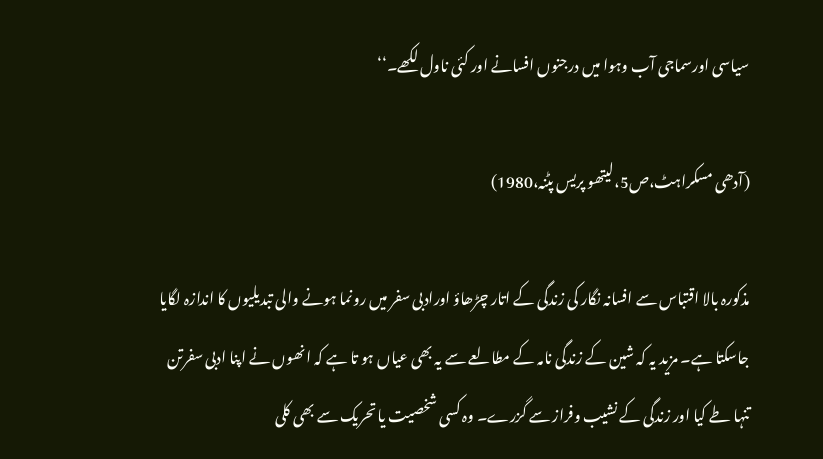سیاسی اورسماجی آب وہوا میں درجنوں افسانے اور کئی ناول لکھے۔‘‘

(آدھی مسکراہٹ،ص5،لیتھو پریس پٹنہ،1980)

مذکورہ بالا اقتباس سے افسانہ نگار کی زندگی کے اتار چڑھاؤ اورادبی سفر میں رونما ہونے والی تبدیلیوں کا اندازہ لگایا جاسکتا ہے۔ مزید یہ کہ شین کے زندگی نامہ کے مطالعے سے یہ بھی عیاں ہو تا ہے کہ انھوں نے اپنا ادبی سفرتن تنہا طے کیا اور زندگی کے نشیب وفراز سے گزرے۔ وہ کسی شخصیت یا تحریک سے بھی کلی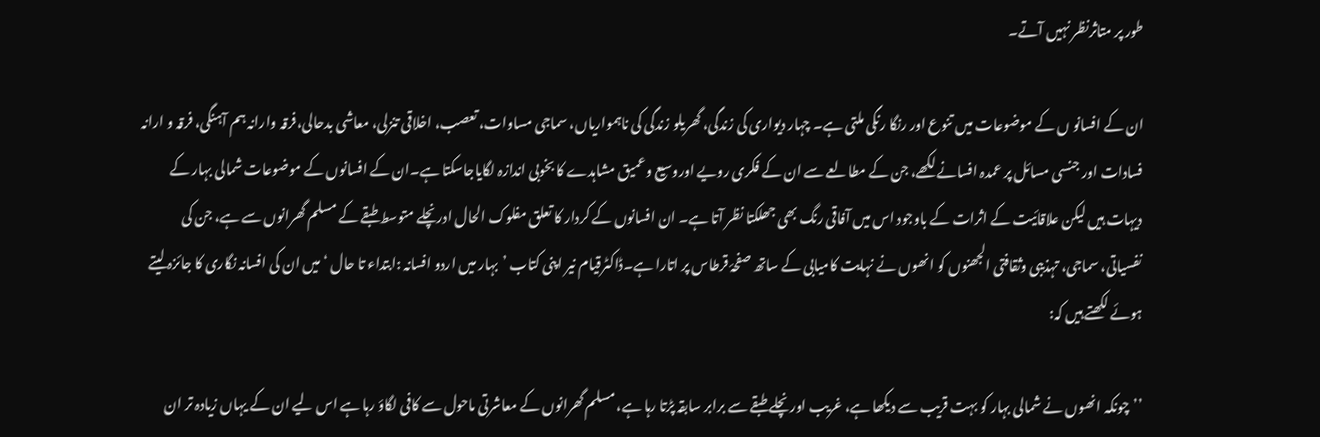طور پر متاثرنظر نہیں آتے۔

ان کے افسانو ں کے موضوعات میں تنوع اور رنگا رنگی ملتی ہے۔ چہار دیواری کی زندگی، گھریلو زندگی کی ناہمواریاں، سماجی مساوات، تعصب، اخلاقی تنزلی، معاشی بدحالی،فرقہ وارانہ ہم آہنگی، فرقہ و ارانہ فسادات اور جنسی مسائل پر عمدہ افسانے لکھے، جن کے مطالعے سے ان کے فکری رویے اوروسیع وعمیق مشاہدے کا بخوبی اندازہ لگایاجاسکتا ہے۔ان کے افسانوں کے موضوعات شمالی بہار کے دیہات ہیں لیکن علاقائیت کے اثرات کے باوجود اس میں آفاقی رنگ بھی جھلکتا نظر آتا ہے۔ ان افسانوں کے کردار کا تعلق مفلوک الحال ادرنچلے متوسط طبقے کے مسلم گھرانوں سے ہے، جن کی نفسیاتی، سماجی، تہذیبی وثقافتی الجھنوں کو انھوں نے نہایت کامیابی کے ساتھ صفحۂ قرطاس پر اتارا ہے۔ڈاکٹرقیام نیر اپنی کتاب ’بہار میں اردو افسانہ :ابتداء تا حال ‘میں ان کی افسانہ نگاری کا جائزہ لیتے ہوئے لکھتے ہیں کہ:

’’چونکہ انھوں نے شمالی بہار کو بہت قریب سے دیکھا ہے، غریب اور نچلے طبقے سے برابر سابقہ پڑتا رہا ہے، مسلم گھرانوں کے معاشرتی ماحول سے کافی لگاؤ رہا ہے اس لیے ان کے یہاں زیادہ تر ان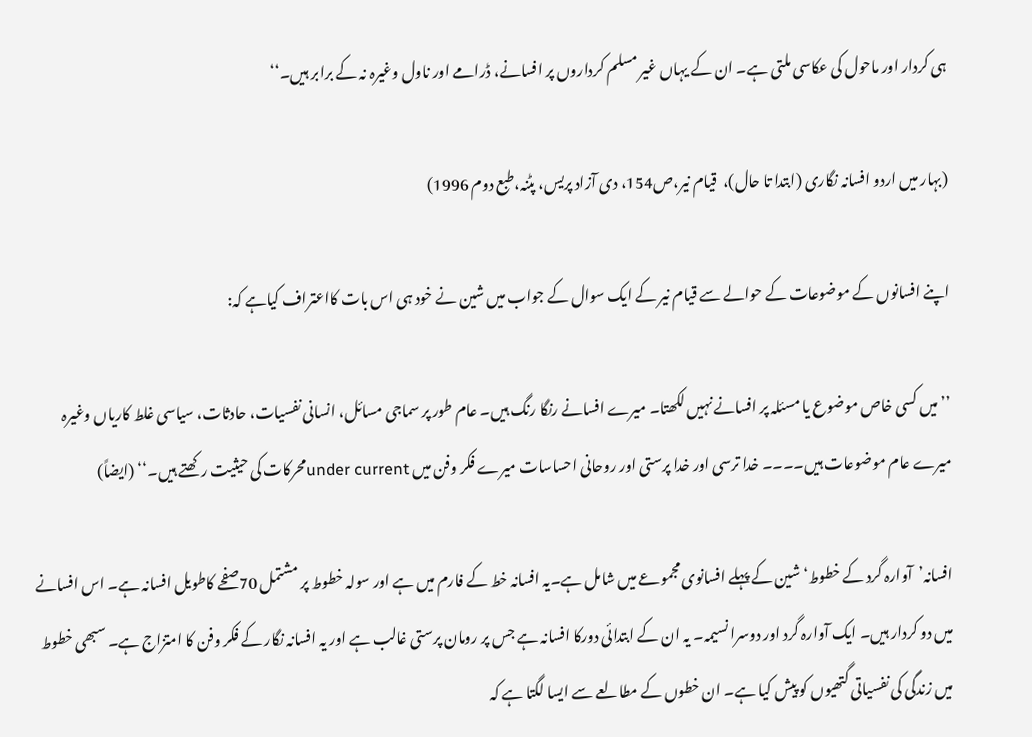ہی کردار اور ماحول کی عکاسی ملتی ہے۔ ان کے یہاں غیر مسلم کرداروں پر افسانے، ڈرامے اور ناول وغیرہ نہ کے برابر ہیں۔‘‘

(بہار میں اردو افسانہ نگاری (ابتدا تا حال)،  قیام نیر،ص154، دی آزاد پریس، پٹنہ،طبع دوم 1996)

اپنے افسانوں کے موضوعات کے حوالے سے قیام نیر کے ایک سوال کے جواب میں شین نے خود ہی اس بات کااعتراف کیاہے کہ:

’’میں کسی خاص موضوع یا مسئلہ پر افسانے نہیں لکھتا۔ میرے افسانے رنگا رنگ ہیں۔ عام طور پر سماجی مسائل، انسانی نفسیات، حادثات، سیاسی غلط کاریاں وغیرہ میرے عام موضوعات ہیں۔۔۔۔ خدا ترسی اور خدا پرستی اور روحانی احساسات میرے فکر وفن میں under currentمحرکات کی حیثیت رکھتے ہیں۔‘‘ (ایضاً)

افسانہ’آوارہ گرد کے خطوط‘ شین کے پہلے افسانوی مجموعے میں شامل ہے۔یہ افسانہ خط کے فارم میں ہے اور سولہ خطوط پر مشتمل 70صفحے کاطویل افسانہ ہے۔ اس افسانے میں دو کردار ہیں۔ ایک آوارہ گرد اور دوسرا نسیمہ۔ یہ ان کے ابتدائی دورکا افسانہ ہے جس پر رومان پرستی غالب ہے اور یہ افسانہ نگار کے فکر وفن کا امتزاج ہے۔ سبھی خطوط میں زندگی کی نفسیاتی گتھیوں کو پیش کیا ہے۔ ان خطوں کے مطالعے سے ایسا لگتا ہے کہ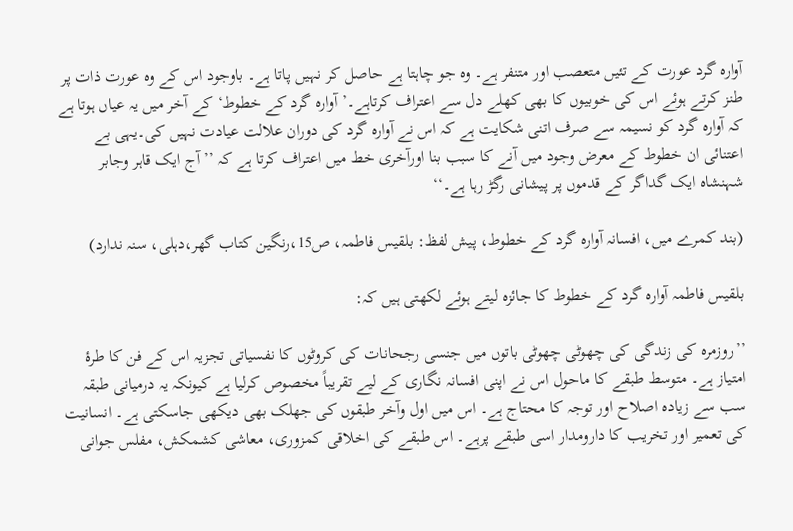آوارہ گرد عورت کے تئیں متعصب اور متنفر ہے۔ وہ جو چاہتا ہے حاصل کر نہیں پاتا ہے۔ باوجود اس کے وہ عورت ذات پر طنز کرتے ہوئے اس کی خوبیوں کا بھی کھلے دل سے اعتراف کرتاہے۔’آوارہ گرد کے خطوط‘کے آخر میں یہ عیاں ہوتا ہے کہ آوارہ گرد کو نسیمہ سے صرف اتنی شکایت ہے کہ اس نے آوارہ گرد کی دوران علالت عیادت نہیں کی۔یہی بے اعتنائی ان خطوط کے معرض وجود میں آنے کا سبب بنا اورآخری خط میں اعتراف کرتا ہے کہ ’’آج ایک قاہر وجابر شہنشاہ ایک گداگر کے قدموں پر پیشانی رگڑ رہا ہے۔‘‘

(بند کمرے میں، افسانہ آوارہ گرد کے خطوط، پیش لفظ: بلقیس فاطمہ، ص15،رنگین کتاب گھر،دہلی، سنہ ندارد)

بلقیس فاطمہ آوارہ گرد کے خطوط کا جائزہ لیتے ہوئے لکھتی ہیں کہ:

’’روزمرہ کی زندگی کی چھوٹی چھوٹی باتوں میں جنسی رجحانات کی کروٹوں کا نفسیاتی تجزیہ اس کے فن کا طرۂ امتیاز ہے۔ متوسط طبقے کا ماحول اس نے اپنی افسانہ نگاری کے لیے تقریباً مخصوص کرلیا ہے کیونکہ یہ درمیانی طبقہ سب سے زیادہ اصلاح اور توجہ کا محتاج ہے۔ اس میں اول وآخر طبقوں کی جھلک بھی دیکھی جاسکتی ہے۔ انسانیت کی تعمیر اور تخریب کا دارومدار اسی طبقے پرہے۔ اس طبقے کی اخلاقی کمزوری، معاشی کشمکش، مفلس جوانی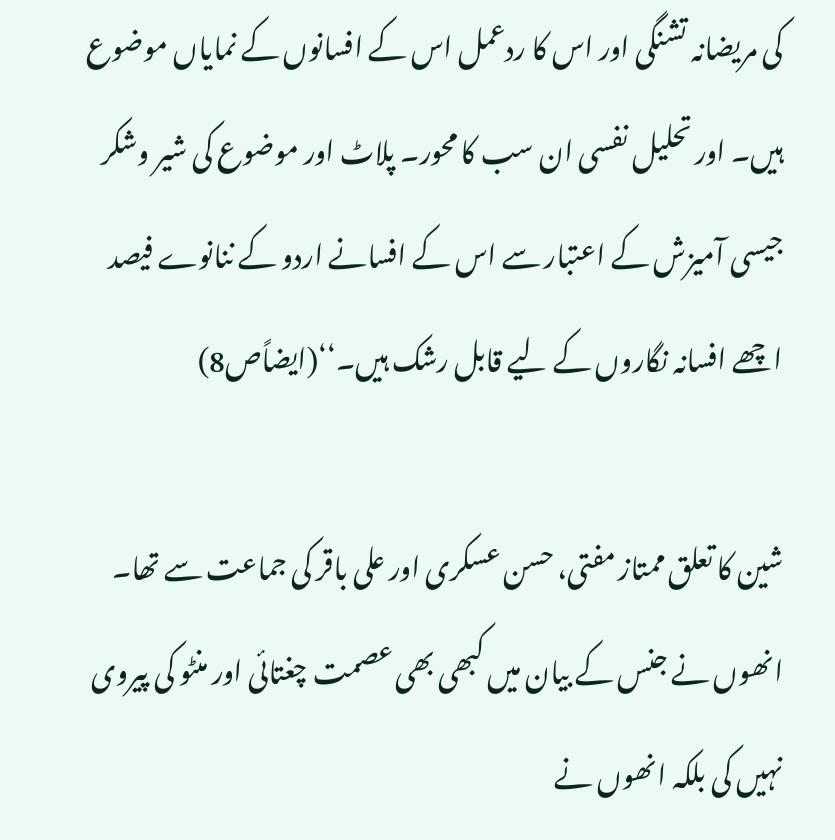کی مریضانہ تشنگی اور اس کا ردعمل اس کے افسانوں کے نمایاں موضوع ہیں۔ اور تحلیل نفسی ان سب کا محور۔ پلاٹ اور موضوع کی شیر وشکر جیسی آمیزش کے اعتبار سے اس کے افسانے اردو کے ننانوے فیصد اچھے افسانہ نگاروں کے لیے قابل رشک ہیں۔‘‘(ایضاًص8)

شین کا تعلق ممتاز مفتی، حسن عسکری اور علی باقر کی جماعت سے تھا۔ انھوں نے جنس کے بیان میں کبھی بھی عصمت چغتائی اور منٹو کی پیروی نہیں کی بلکہ انھوں نے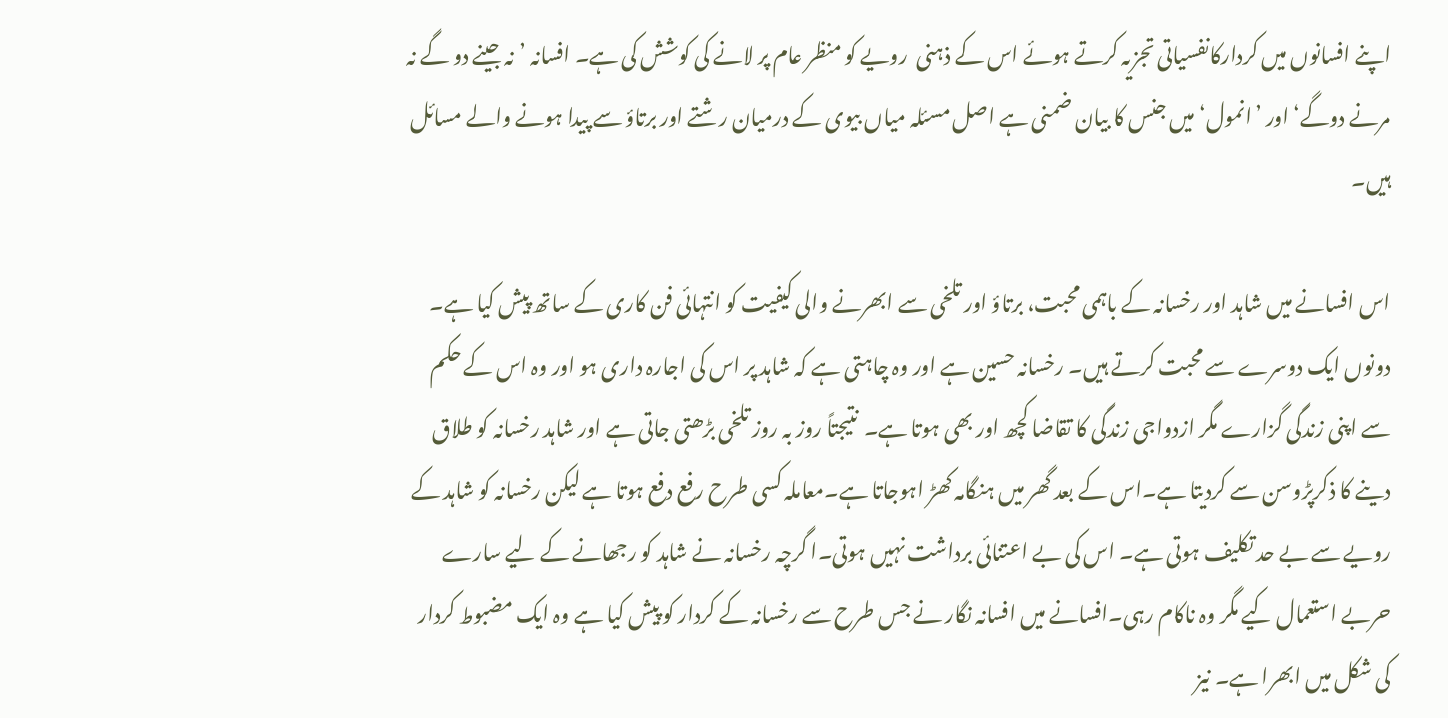اپنے افسانوں میں کردارکانفسیاتی تجزیہ کرتے ہوئے اس کے ذہنی  رویے کو منظر عام پر لانے کی کوشش کی ہے۔ افسانہ ’نہ جینے دو گے نہ مرنے دوگے‘ اور ’انمول‘میں جنس کا بیان ضمنی ہے اصل مسئلہ میاں بیوی کے درمیان رشتے اور برتاؤ سے پیدا ہونے والے مسائل ہیں۔

اس افسانے میں شاہد اور رخسانہ کے باہمی محبت، برتاؤ اور تلخی سے ابھرنے والی کیفیت کو انتہائی فن کاری کے ساتھ پیش کیا ہے۔ دونوں ایک دوسرے سے محبت کرتے ہیں۔ رخسانہ حسین ہے اور وہ چاہتی ہے کہ شاہد پر اس کی اجارہ داری ہو اور وہ اس کے حکم سے اپنی زندگی گزارے مگر ازدواجی زندگی کا تقاضا کچھ اور بھی ہوتا ہے۔  نتیجتاً روز بہ روز تلخی بڑھتی جاتی ہے اور شاہد رخسانہ کو طلاق دینے کا ذکرپڑوسن سے کردیتا ہے۔اس کے بعد گھر میں ہنگامہ کھڑ اہوجاتا ہے۔معاملہ کسی طرح رفع دفع ہوتا ہے لیکن رخسانہ کو شاہد کے رویے سے بے حد تکلیف ہوتی ہے۔ اس کی بے اعتنائی برداشت نہیں ہوتی۔ا گرچہ رخسانہ نے شاہد کو رجھانے کے لیے سارے حربے استعمال کیے مگر وہ ناکام رہی۔افسانے میں افسانہ نگار نے جس طرح سے رخسانہ کے کردار کو پیش کیا ہے وہ ایک مضبوط کردار کی شکل میں ابھرا ہے۔ نیز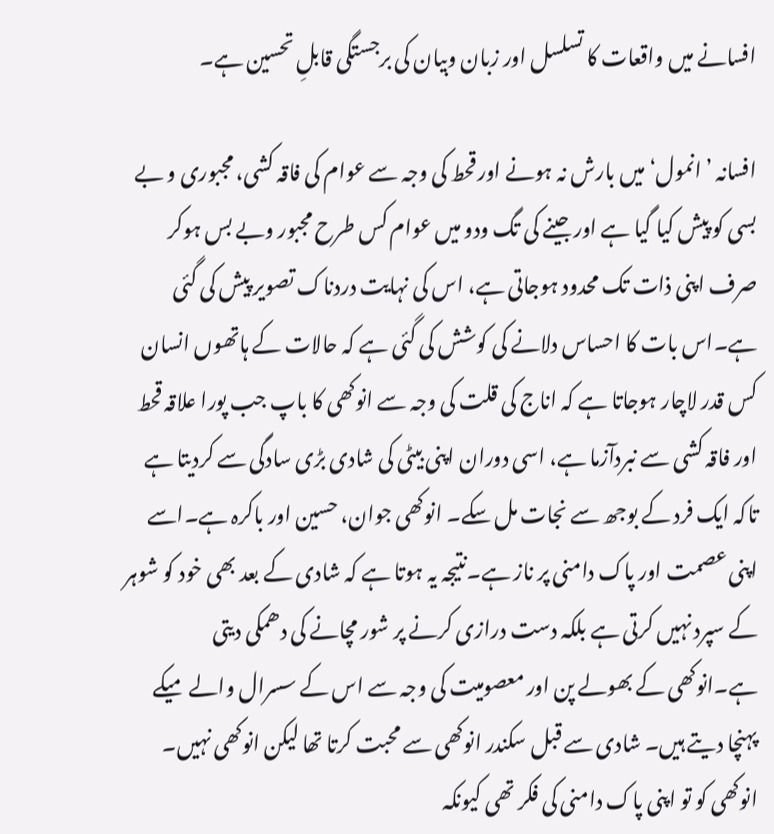افسانے میں واقعات کا تسلسل اور زبان وبیان کی برجستگی قابلِ تحسین ہے۔

افسانہ ’انمول‘ میں بارش نہ ہونے اور قحط کی وجہ سے عوام کی فاقہ کشی، مجبوری و بے بسی کو پیش کیا گیا ہے اور جینے کی تگ ودو میں عوام کس طرح مجبور وبے بس ہوکر صرف اپنی ذات تک محدود ہوجاتی ہے، اس کی نہایت دردناک تصویر پیش کی گئی ہے۔اس بات کا احساس دلانے کی کوشش کی گئی ہے کہ حالات کے ہاتھوں انسان کس قدر لاچار ہوجاتا ہے کہ اناج کی قلت کی وجہ سے انوکھی کا باپ جب پورا علاقہ قحط اور فاقہ کشی سے نبردآزما ہے، اسی دوران اپنی بیٹی کی شادی بڑی سادگی سے کردیتا ہے تاکہ ایک فرد کے بوجھ سے نجات مل سکے۔ انوکھی جوان، حسین اور باکرہ ہے۔اسے اپنی عصمت اور پاک دامنی پر ناز ہے۔نتیجہ یہ ہوتا ہے کہ شادی کے بعد بھی خود کو شوہر کے سپرد نہیں کرتی ہے بلکہ دست درازی کرنے پر شور مچانے کی دھمکی دیتی ہے۔انوکھی کے بھولے پن اور معصومیت کی وجہ سے اس کے سسرال والے میکے پہنچا دیتے ہیں۔ شادی سے قبل سکندر انوکھی سے محبت کرتا تھا لیکن انوکھی نہیں۔ انوکھی کو تو اپنی پاک دامنی کی فکر تھی کیونکہ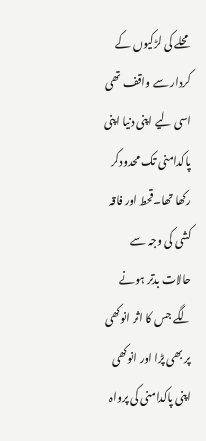محلے کی لڑکیوں کے کردار سے واقف تھی اسی لیے اپنی دنیا اپنی پاکدامنی تک محدودکر رکھا تھا۔قحط اور فاقہ کشی کی وجہ سے حالات بدتر ہونے لگے جس کا اثر انوکھی پر بھی پڑا اور انوکھی اپنی پاکدامنی کی پرواہ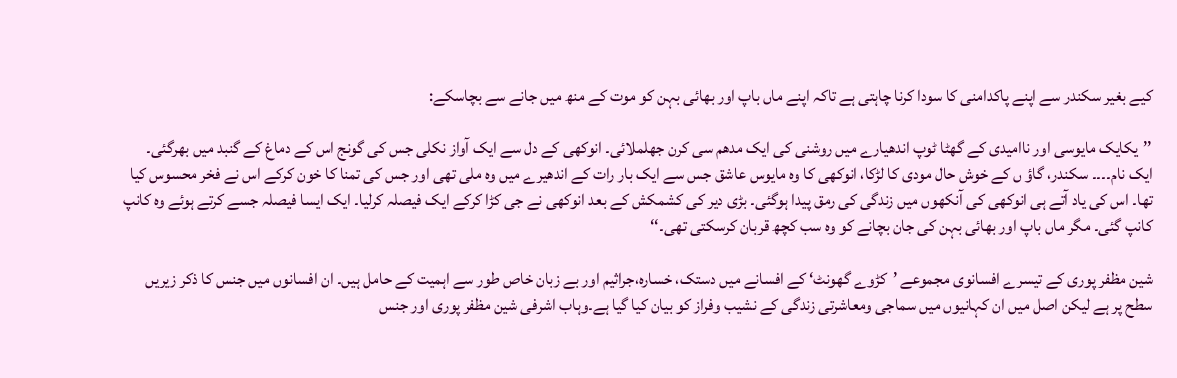کیے بغیر سکندر سے اپنے پاکدامنی کا سودا کرنا چاہتی ہے تاکہ اپنے ماں باپ اور بھائی بہن کو موت کے منھ میں جانے سے بچاسکے:

’’یکایک مایوسی اور ناامیدی کے گھٹا ٹوپ اندھیارے میں روشنی کی ایک مدھم سی کرن جھلملائی۔ انوکھی کے دل سے ایک آواز نکلی جس کی گونج اس کے دماغ کے گنبد میں بھرگئی۔ ایک نام۔۔۔۔ سکندر، گاؤ ں کے خوش حال مودی کا لڑکا، انوکھی کا وہ مایوس عاشق جس سے ایک بار رات کے اندھیرے میں وہ ملی تھی اور جس کی تمنا کا خون کرکے اس نے فخر محسوس کیا تھا۔ اس کی یاد آتے ہی انوکھی کی آنکھوں میں زندگی کی رمق پیدا ہوگئی۔ بڑی دیر کی کشمکش کے بعد انوکھی نے جی کڑا کرکے ایک فیصلہ کرلیا۔ ایک ایسا فیصلہ جسے کرتے ہوئے وہ کانپ کانپ گئی۔ مگر ماں باپ اور بھائی بہن کی جان بچانے کو وہ سب کچھ قربان کرسکتی تھی۔‘‘

شین مظفر پوری کے تیسرے افسانوی مجموعے ’کڑوے گھونٹ‘ کے افسانے میں دستک، خسارہ،جراثیم اور بے زبان خاص طور سے اہمیت کے حامل ہیں۔ ان افسانوں میں جنس کا ذکر زیریں سطح پر ہے لیکن اصل میں ان کہانیوں میں سماجی ومعاشرتی زندگی کے نشیب وفراز کو بیان کیا گیا ہے۔وہاب اشرفی شین مظفر پوری اور جنس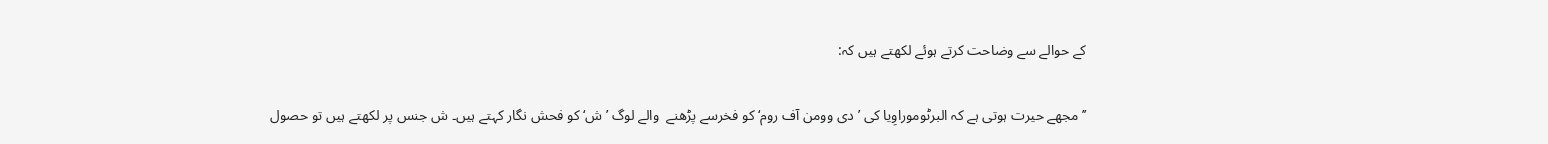کے حوالے سے وضاحت کرتے ہوئے لکھتے ہیں کہ:

’’مجھے حیرت ہوتی ہے کہ البرٹوموراوِیا کی ’دی وومن آف روم‘ کو فخرسے پڑھنے  والے لوگ ’ش‘ کو فحش نگار کہتے ہیں۔ ش جنس پر لکھتے ہیں تو حصول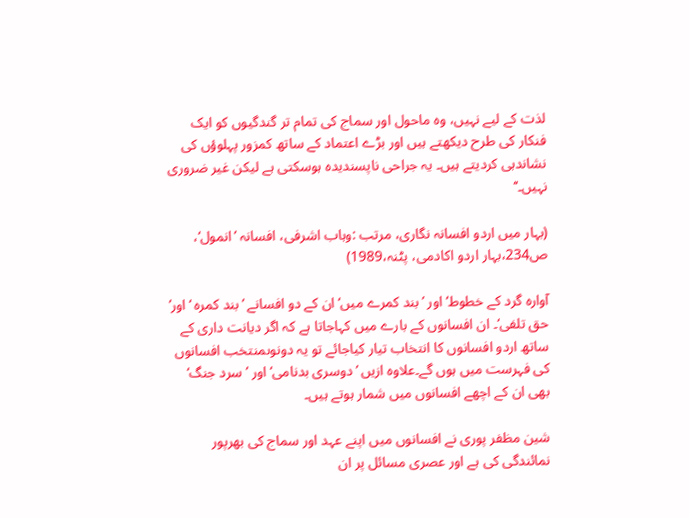لذت کے لیے نہیں، وہ ماحول اور سماج کی تمام تر گندگیوں کو ایک فنکار کی طرح دیکھتے ہیں اور بڑے اعتماد کے ساتھ کمزور پہلوؤں کی نشاندہی کردیتے ہیں۔ یہ جراحی ناپسندیدہ ہوسکتی ہے لیکن غیر ضروری نہیں۔‘‘

(بہار میں اردو افسانہ نگاری، مرتب :وہاب اشرفی، افسانہ ’انمول‘، ص234،بہار اردو اکادمی، پٹنہ،1989)

آوارہ گرد کے خطوط‘ اور ’بند کمرے میں‘ ان کے دو افسانے ’بند کمرہ ‘اور’ حق تلفی‘۔ ان افسانوں کے بارے میں کہاجاتا ہے کہ اگر دیانت داری کے ساتھ اردو افسانوں کا انتخاب تیار کیاجائے تو یہ دونوںمنتخب افسانوں کی فہرست میں ہوں گے۔علاوہ ازیں ’دوسری بدنامی‘ اور ’سرد جنگ‘ بھی ان کے اچھے افسانوں میں شمار ہوتے ہیں۔

شین مظفر پوری نے افسانوں میں اپنے عہد اور سماج کی بھرپور نمائندگی کی ہے اور عصری مسائل پر ان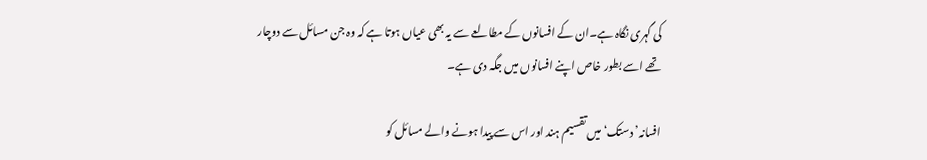کی گہری نگاہ ہے۔ان کے افسانوں کے مطالعے سے یہ بھی عیاں ہوتا ہے کہ وہ جن مسائل سے دوچار تھے اسے بطور خاص اپنے افسانوں میں جگہ دی ہے۔

افسانہ’ دستک‘میں تقسیم ہند اور اس سے پیدا ہونے والے مسائل کو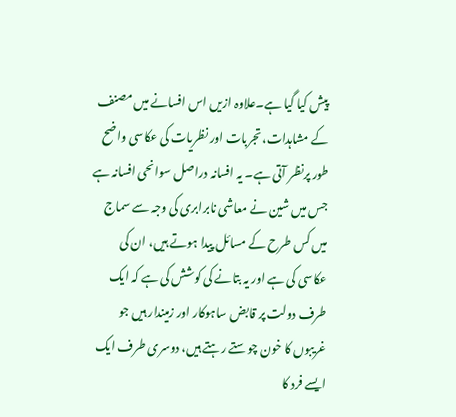پیش کیا گیا ہے۔علاوہ ازیں اس افسانے میں مصنف کے مشاہدات، تجربات اور نظریات کی عکاسی واضح طور پرنظر آتی ہے۔ یہ افسانہ دراصل سوانحی افسانہ ہے جس میں شین نے معاشی نابرابری کی وجہ سے سماج میں کس طرح کے مسائل پیدا ہوتے ہیں، ان کی عکاسی کی ہے اور یہ بتانے کی کوشش کی ہے کہ ایک طرف دولت پر قابض ساہوکار اور زمیندار ہیں جو غریبوں کا خون چوستے رہتے ہیں، دوسری طرف ایک ایسے فرد کا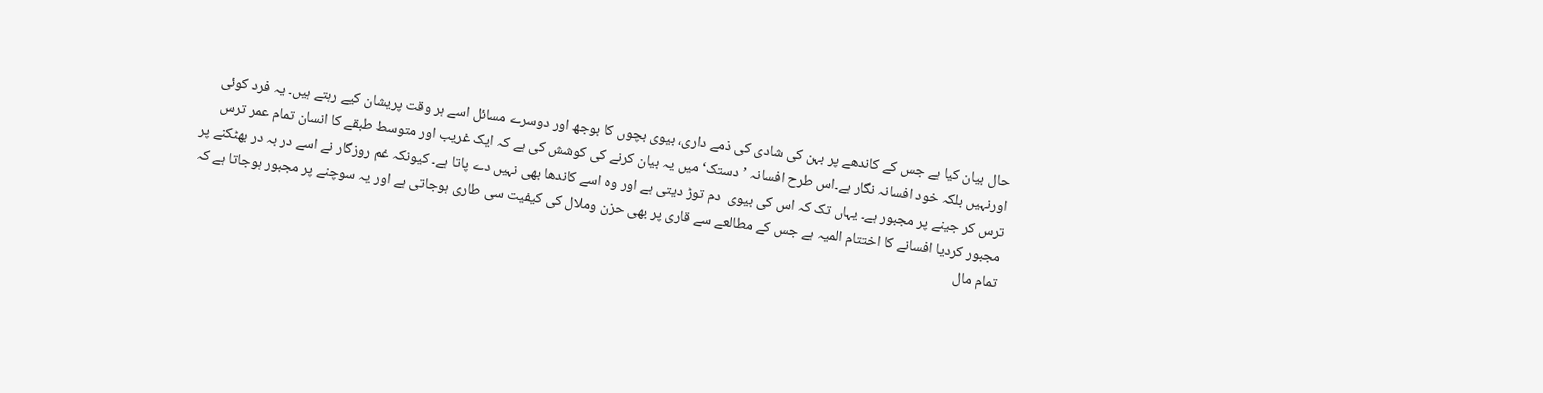حال بیان کیا ہے جس کے کاندھے پر بہن کی شادی کی ذمے داری، بیوی بچوں کا بوجھ اور دوسرے مسائل اسے ہر وقت پریشان کیے رہتے ہیں۔ یہ فرد کوئی اورنہیں بلکہ خود افسانہ نگار ہے۔اس طرح افسانہ ’دستک‘ میں یہ بیان کرنے کی کوشش کی ہے کہ ایک غریب اور متوسط طبقے کا انسان تمام عمر ترس ترس کر جینے پر مجبور ہے۔ یہاں تک کہ اس کی بیوی  دم توڑ دیتی ہے اور وہ اسے کاندھا بھی نہیں دے پاتا ہے۔ کیونکہ غم روزگار نے اسے در بہ در بھٹکنے پر مجبور کردیا افسانے کا اختتام المیہ ہے جس کے مطالعے سے قاری پر بھی حزن وملال کی کیفیت سی طاری ہوجاتی ہے اور یہ سوچنے پر مجبور ہوجاتا ہے کہ تمام مال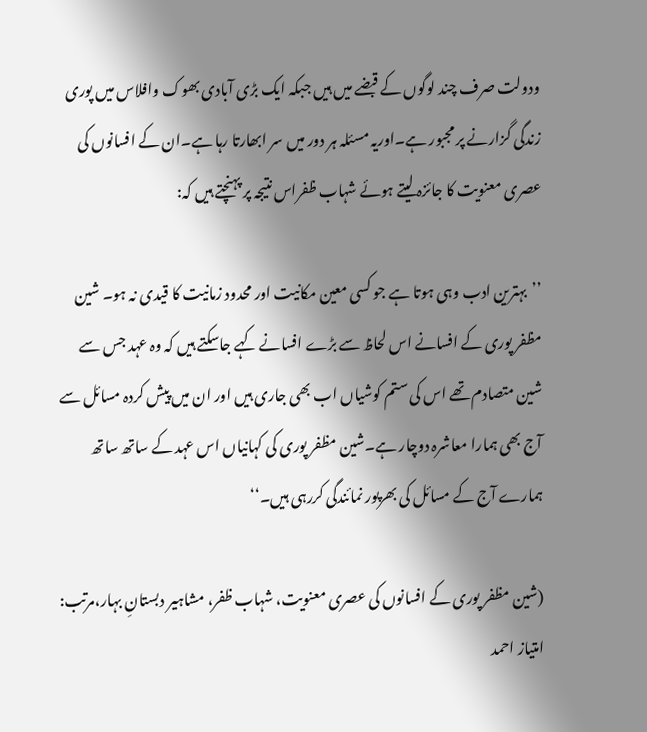ودولت صرف چند لوگوں کے قبضے میں ہیں جبکہ ایک بڑی آبادی بھوک وافلاس میں پوری زندگی گزارنے پر مجبور ہے۔اوریہ مسئلہ ہر دور میں سر ابھارتا رہا ہے۔ان کے افسانوں کی عصری معنویت کا جائزہ لیتے ہوئے شہاب ظفراس نتیجہ پر پہنچتے ہیں کہ:

’’بہترین ادب وہی ہوتا ہے جو کسی معین مکانیت اور محدود زمانیت کا قیدی نہ ہو۔ شین مظفر پوری کے افسانے اس لحاظ سے بڑے افسانے کہے جاسکتے ہیں کہ وہ عہد جس سے شین متصادم تھے اس کی ستم کوشیاں اب بھی جاری ہیں اور ان میں پیش کردہ مسائل سے آج بھی ہمارا معاشرہ دوچار ہے۔شین مظفر پوری کی کہانیاں اس عہد کے ساتھ ساتھ ہمارے آج کے مسائل کی بھرپور نمائندگی کررہی ہیں۔‘‘

(شین مظفر پوری کے افسانوں کی عصری معنویت، شہاب ظفر، مشاہیر دبستانِ بہار،مرتب: امتیاز احمد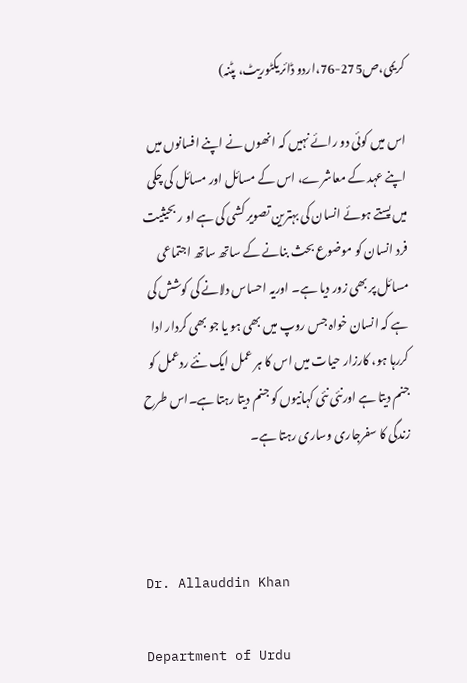کریمی،ص275-76،اردو ڈائریکٹوریٹ، پٹنہ)

اس میں کوئی دو رائے نہیں کہ انھوں نے اپنے افسانوں میں اپنے عہد کے معاشرے، اس کے مسائل اور مسائل کی چکی میں پستے ہوئے انسان کی بہترین تصویر کشی کی ہے او ر بحیثیت فرد انسان کو موضوع بحث بنانے کے ساتھ ساتھ اجتماعی مسائل پر بھی زور دیا ہے۔ اوریہ احساس دلانے کی کوشش کی ہے کہ انسان خواہ جس روپ میں بھی ہو یا جو بھی کردار ادا کررہا ہو، کارزار حیات میں اس کا ہر عمل ایک نئے ردعمل کو جنم دیتا ہے اورنئی نئی کہانیوں کو جنم دیتا رہتا ہے۔اس طرح زندگی کا سفرجاری وساری رہتا ہے۔



Dr. Allauddin Khan

Department of Urdu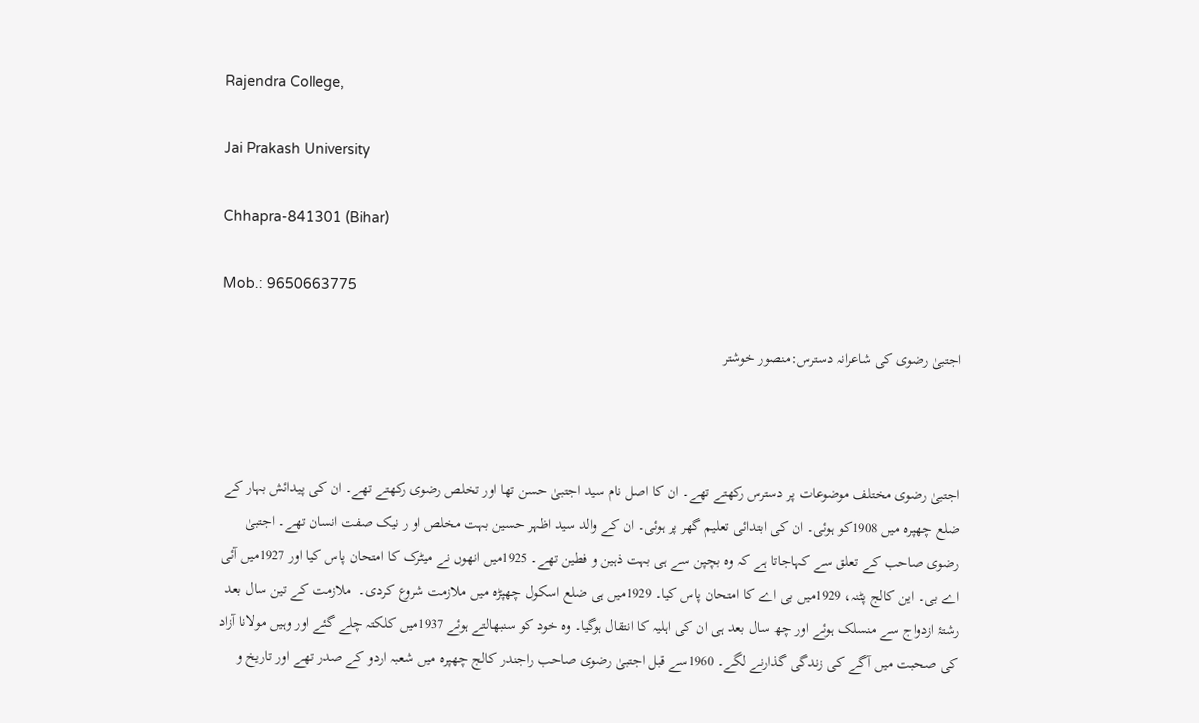Rajendra College,

Jai Prakash University

Chhapra-841301 (Bihar)

Mob.: 9650663775

اجتبیٰ رضوی کی شاعرانہ دسترس:منصور خوشتر



اجتبیٰ رضوی مختلف موضوعات پر دسترس رکھتے تھے۔ ان کا اصل نام سید اجتبیٰ حسن تھا اور تخلص رضوی رکھتے تھے۔ ان کی پیدائش بہار کے ضلع چھپرہ میں 1908کو ہوئی۔ ان کی ابتدائی تعلیم گھر پر ہوئی۔ ان کے والد سید اظہر حسین بہت مخلص او ر نیک صفت انسان تھے۔ اجتبیٰ رضوی صاحب کے تعلق سے کہاجاتا ہے کہ وہ بچپن سے ہی بہت ذہین و فطین تھے۔ 1925میں انھوں نے میٹرک کا امتحان پاس کیا اور 1927میں آئی اے بی۔ این کالج پٹنہ، 1929میں بی اے کا امتحان پاس کیا۔ 1929میں ہی ضلع اسکول چھپڑہ میں ملازمت شروع کردی۔  ملازمت کے تین سال بعد رشتۂ ازدواج سے منسلک ہوئے اور چھ سال بعد ہی ان کی اہلیہ کا انتقال ہوگیا۔ وہ خود کو سنبھالتے ہوئے 1937میں کلکتہ چلے گئے اور وہیں مولانا آزاد کی صحبت میں آگے کی زندگی گذارنے لگے۔ 1960سے قبل اجتبیٰ رضوی صاحب راجندر کالج چھپرہ میں شعبہ اردو کے صدر تھے اور تاریخ و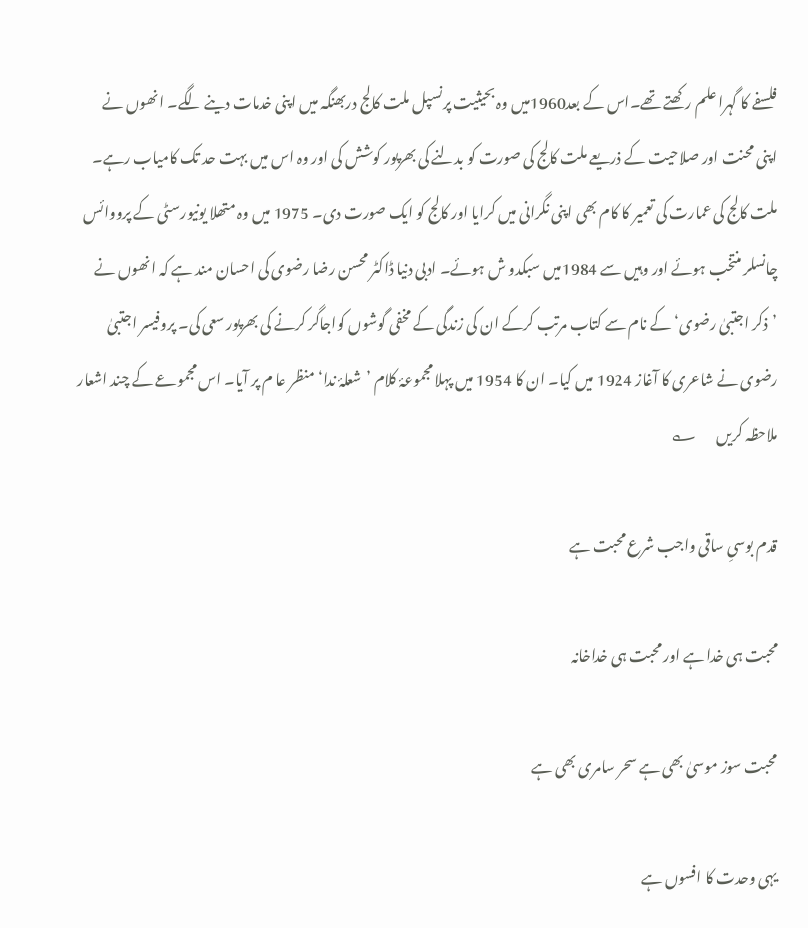فلسفے کا گہرا علم رکھتے تھے۔اس کے بعد1960میں وہ بحیثیت پرنسپل ملت کالج دربھنگہ میں اپنی خدمات دینے لگے۔ انھوں نے اپنی محنت اور صلاحیت کے ذریعے ملت کالج کی صورت کو بدلنے کی بھرپور کوشش کی اور وہ اس میں بہت حد تک کامیاب رہے۔ ملت کالج کی عمارت کی تعمیر کا کام بھی اپنی نگرانی میں کرایا اور کالج کو ایک صورت دی۔ 1975 میں وہ متھلا یونیورسٹی کے پرووائس چانسلر منتخب ہوئے اور وہیں سے 1984میں سبکدو ش ہوئے۔ ادبی دنیا ڈاکٹر محسن رضا رضوی کی احسان مند ہے کہ انھوں نے ’ذکر اجتبیٰ رضوی‘ کے نام سے کتاب مرتب کرکے ان کی زندگی کے مخفی گوشوں کواجاگر کرنے کی بھرپور سعی کی۔ پروفیسر اجتبیٰ رضوی نے شاعری کا آغاز 1924 میں کیا۔ ان کا 1954 میں پہلا مجموعۂ کلام ’شعلۂ ندا‘ منظر عا م پر آیا۔ اس مجموعے کے چند اشعار ملاحظہ کریں       ؎

قدم بوسیِ ساقی واجب شرع محبت ہے

محبت ہی خدا ہے اور محبت ہی خداخانہ

محبت سوز موسیٰ بھی ہے سحر سامری بھی ہے

یہی وحدت کا افسوں ہے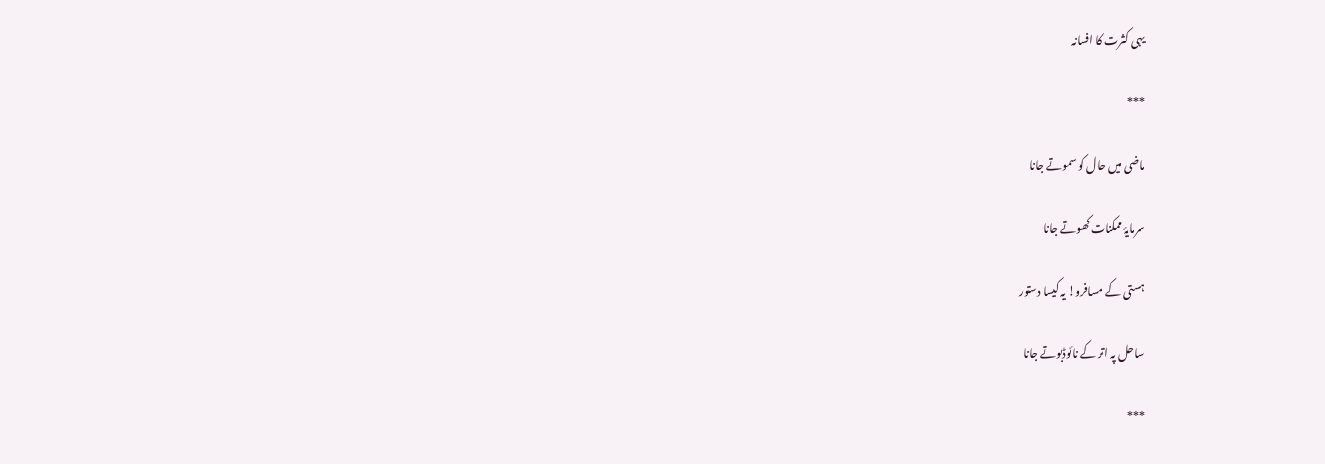یہی کثرت کا افسانہ

***

ماضی میں حال کو سموتے جانا

سرمایۂ ممکنات کھوتے جانا

ہستی کے مسافرو! یہ کیسا دستور

ساحل پہ اتر کے نائوڈبوتے جانا

***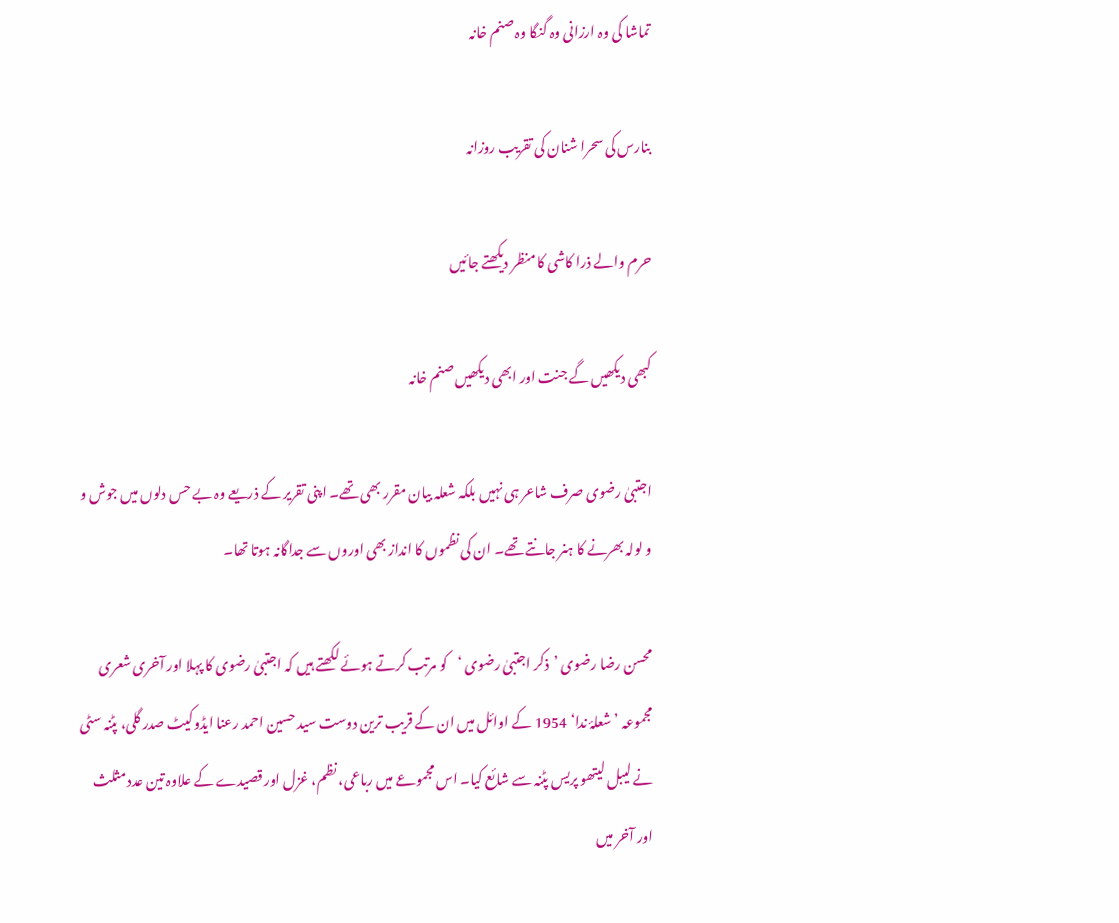تماشا کی وہ ارزانی وہ گنگا وہ صنم خانہ

بنارس کی سحرا شنان کی تقریب روزانہ

حرم والے ذرا کاشی کا منظر دیکھتے جائیں

کبھی دیکھیں گے جنت اور ابھی دیکھیں صنم خانہ

اجتبیٰ رضوی صرف شاعر ہی نہیں بلکہ شعلہ بیان مقرر بھی تھے۔ اپنی تقریر کے ذریعے وہ بے حس دلوں میں جوش و و لولہ بھرنے کا ہنر جانتے تھے۔ ان کی نظموں کا انداز بھی اوروں سے جداگانہ ہوتا تھا۔

محسن رضا رضوی ’ذکر اجتبیٰ رضوی ‘کو مرتب کرتے ہوئے لکھتے ہیں کہ اجتبیٰ رضوی کا پہلا اور آخری شعری مجموعہ ’شعلۂ ندا‘ 1954 کے اوائل میں ان کے قریب ترین دوست سید حسین احمد رعنا ایڈوکیٹ صدر گلی، پٹنہ سٹی نے لیبل لیتھو پریس پٹنہ سے شائع کیا۔ اس مجموعے میں رباعی، نظم، غزل اور قصیدے کے علاوہ تین عدد مثلث  اور آخر میں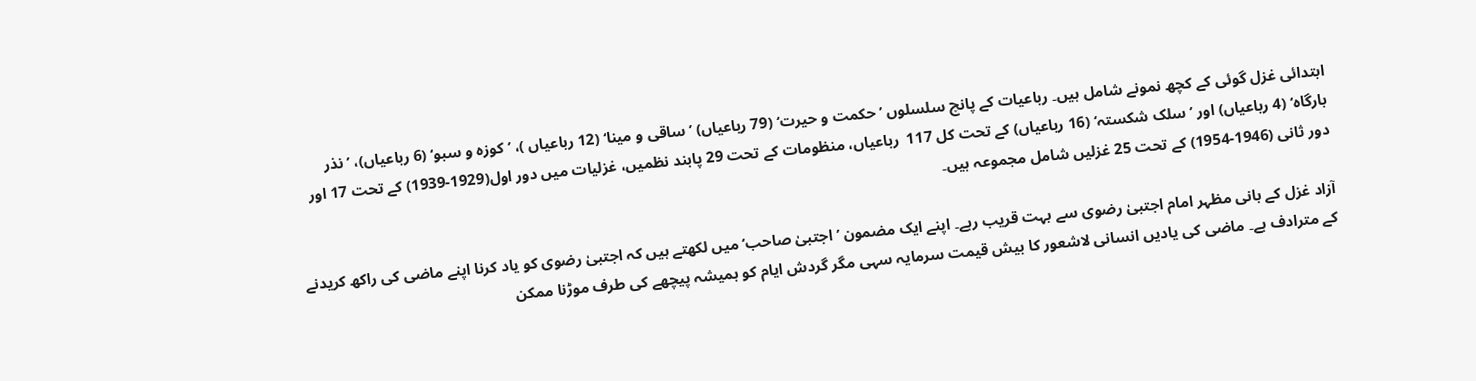ابتدائی غزل گوئی کے کچھ نمونے شامل ہیں۔ رباعیات کے پانچ سلسلوں ’حکمت و حیرت‘ (79 رباعیاں) ’ساقی و مینا‘ (12 رباعیاں )، ’کوزہ و سبو‘ (6 رباعیاں)، ’نذر بارگاہ‘ (4 رباعیاں) اور ’سلک شکستہ‘ (16 رباعیاں) کے تحت کل 117  رباعیاں، منظومات کے تحت 29 پابند نظمیں، غزلیات میں دور اول(1929-1939) کے تحت 17 اور دور ثانی (1946-1954) کے تحت 25 غزلیں شامل مجموعہ ہیں۔

آزاد غزل کے بانی مظہر امام اجتبیٰ رضوی سے بہت قریب رہے۔ اپنے ایک مضمون ’اجتبیٰ صاحب‘ میں لکھتے ہیں کہ اجتبیٰ رضوی کو یاد کرنا اپنے ماضی کی راکھ کریدنے کے مترادف ہے۔ ماضی کی یادیں انسانی لاشعور کا بیش قیمت سرمایہ سہی مگر گردش ایام کو ہمیشہ پیچھے کی طرف موڑنا ممکن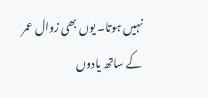نہیں ہوتا۔ یوں بھی زوال عمر کے ساتھ یادوں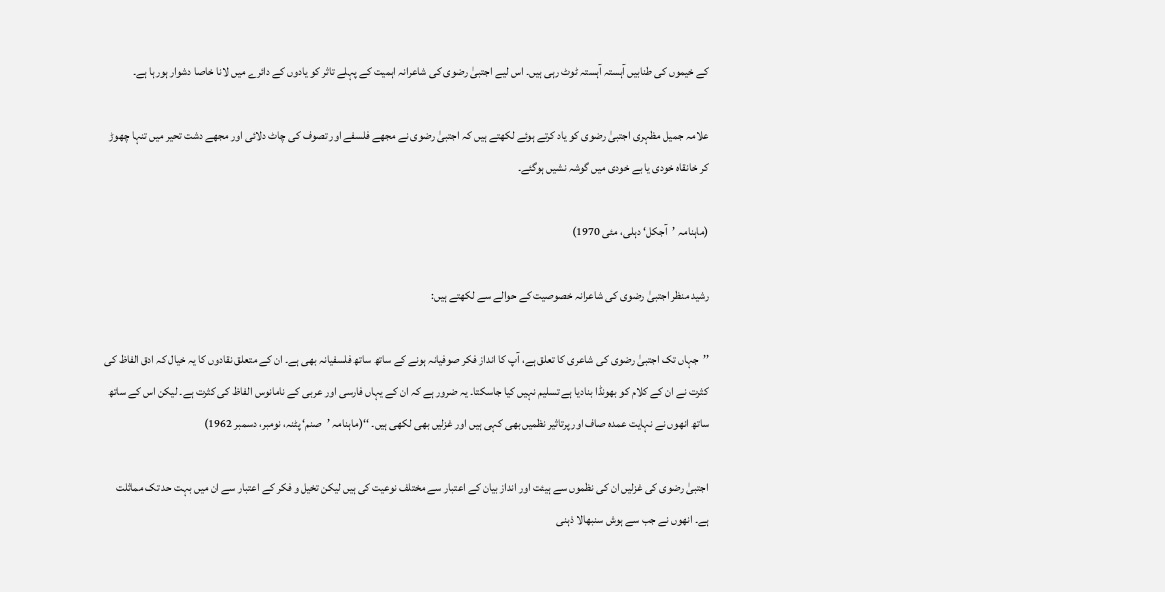کے خیموں کی طنابیں آہستہ آہستہ ٹوٹ رہی ہیں۔ اس لیے اجتبیٰ رضوی کی شاعرانہ اہمیت کے پہلے تاثر کو یادوں کے دائرے میں لانا خاصا دشوار ہورہا ہے۔

علامہ جمیل مظہری اجتبیٰ رضوی کو یاد کرتے ہوئے لکھتے ہیں کہ اجتبیٰ رضوی نے مجھے فلسفے اور تصوف کی چاٹ دلائی اور مجھے دشت تحیر میں تنہا چھوڑ کر خانقاہ خودی یا بے خودی میں گوشہ نشیں ہوگئے۔

(ماہنامہ ’آجکل‘ دہلی، مئی 1970)

رشید منظر اجتبیٰ رضوی کی شاعرانہ خصوصیت کے حوالے سے لکھتے ہیں:

’’جہاں تک اجتبیٰ رضوی کی شاعری کا تعلق ہے، آپ کا انداز فکر صوفیانہ ہونے کے ساتھ ساتھ فلسفیانہ بھی ہے۔ ان کے متعلق نقادوں کا یہ خیال کہ ادق الفاظ کی کثرت نے ان کے کلام کو بھونڈا بنادیا ہے تسلیم نہیں کیا جاسکتا۔ یہ ضرور ہے کہ ان کے یہاں فارسی اور عربی کے نامانوس الفاظ کی کثرت ہے۔ لیکن اس کے ساتھ ساتھ انھوں نے نہایت عمدہ صاف اور پرتاثیر نظمیں بھی کہی ہیں اور غزلیں بھی لکھی ہیں۔ ‘‘(ماہنامہ ’صنم‘ پٹنہ، نومبر، دسمبر 1962)

اجتبیٰ رضوی کی غزلیں ان کی نظموں سے ہیئت اور انداز بیان کے اعتبار سے مختلف نوعیت کی ہیں لیکن تخیل و فکر کے اعتبار سے ان میں بہت حد تک مماثلت ہے۔ انھوں نے جب سے ہوش سنبھالا ذہنی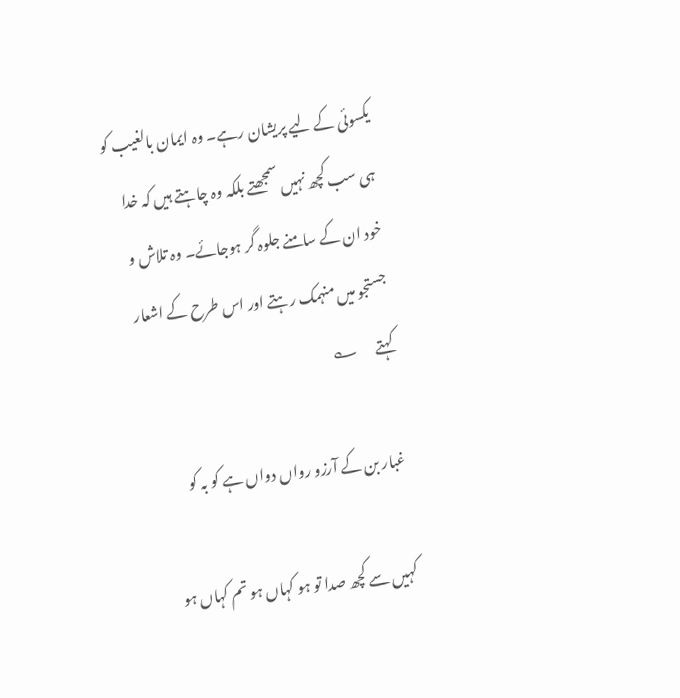یکسوئی کے لیے پریشان رہے۔ وہ ایمان بالغیب کو ہی سب کچھ نہیں سمجھتے بلکہ وہ چاہتے ہیں کہ خدا خود ان کے سامنے جلوہ گر ہوجائے۔ وہ تلاش و جستجو میں منہمک رہتے اور اس طرح کے اشعار کہتے      ؎

غبار بن کے آرزو رواں دواں ہے کو بہ کو

کہیں سے کچھ صدا تو ہو کہاں ہو تم کہاں ہو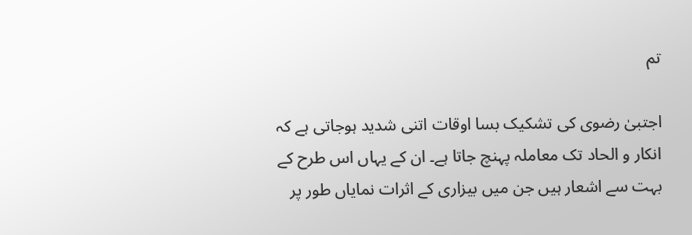تم

اجتبیٰ رضوی کی تشکیک بسا اوقات اتنی شدید ہوجاتی ہے کہ انکار و الحاد تک معاملہ پہنچ جاتا ہے۔ ان کے یہاں اس طرح کے بہت سے اشعار ہیں جن میں بیزاری کے اثرات نمایاں طور پر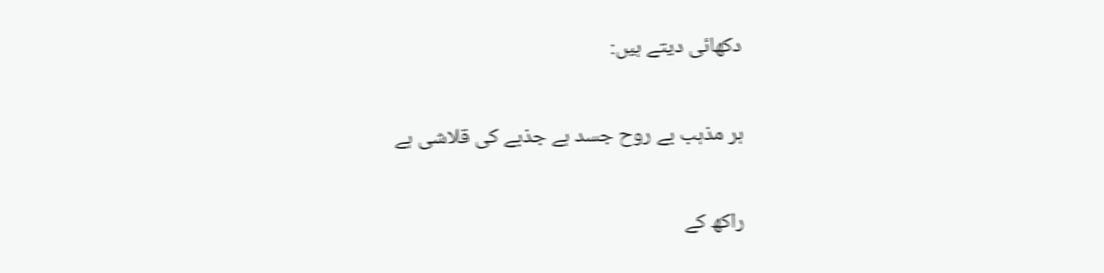دکھائی دیتے ہیں:

ہر مذہب بے روح جسد ہے جذبے کی قلاشی ہے

راکھ کے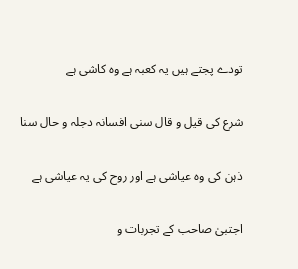تودے پجتے ہیں یہ کعبہ ہے وہ کاشی ہے

شرع کی قیل و قال سنی افسانہ دجلہ و حال سنا

ذہن کی وہ عیاشی ہے اور روح کی یہ عیاشی ہے

اجتبیٰ صاحب کے تجربات و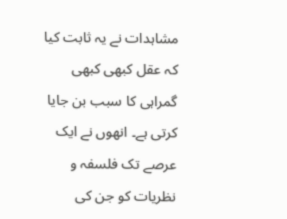مشاہدات نے یہ ثابت کیا کہ عقل کبھی کبھی گمراہی کا سبب بن جایا کرتی ہے۔ انھوں نے ایک عرصے تک فلسفہ و نظریات کو جن کی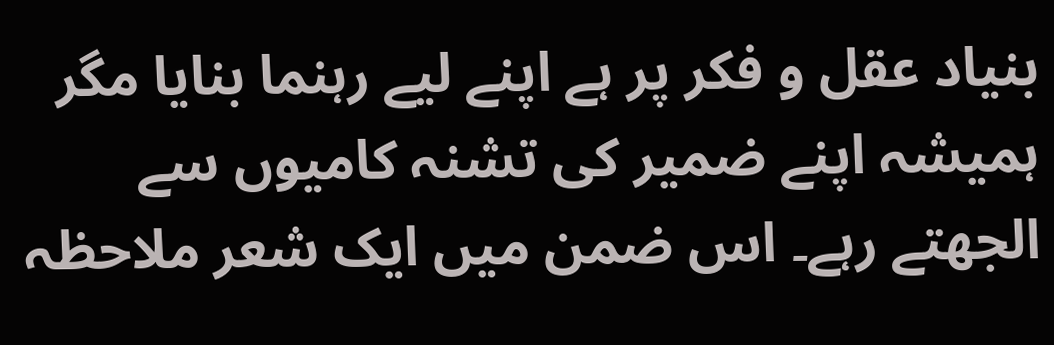بنیاد عقل و فکر پر ہے اپنے لیے رہنما بنایا مگر ہمیشہ اپنے ضمیر کی تشنہ کامیوں سے الجھتے رہے۔ اس ضمن میں ایک شعر ملاحظہ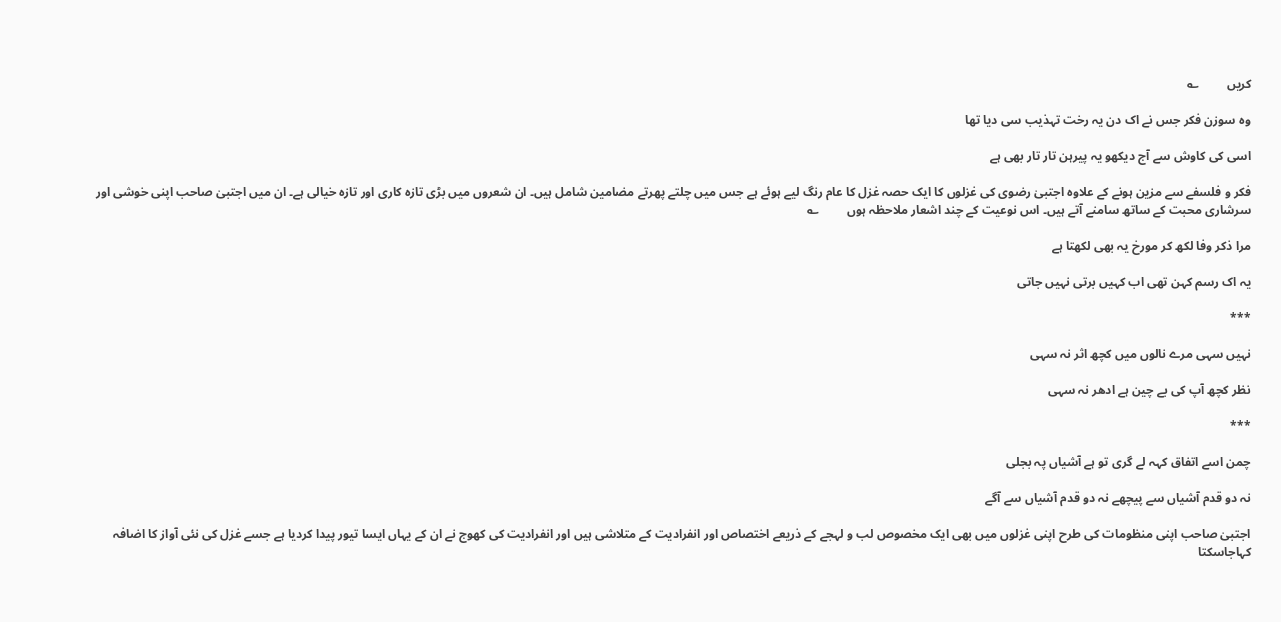کریں         ؎

وہ سوزن فکر جس نے اک دن یہ رخت تہذیب سی دیا تھا

اسی کی کاوش سے آج دیکھو یہ پیرہن تار تار بھی ہے

فکر و فلسفے سے مزین ہونے کے علاوہ اجتبیٰ رضوی کی غزلوں کا ایک حصہ غزل کا عام رنگ لیے ہوئے ہے جس میں چلتے پھرتے مضامین شامل ہیں۔ ان شعروں میں بڑی تازہ کاری اور تازہ خیالی ہے۔ ان میں اجتبیٰ صاحب اپنی خوشی اور سرشاری محبت کے ساتھ سامنے آتے ہیں۔ اس نوعیت کے چند اشعار ملاحظہ ہوں         ؎

مرا ذکر وفا لکھ کر مورخ یہ بھی لکھتا ہے

یہ اک رسم کہن تھی اب کہیں برتی نہیں جاتی

***

نہیں سہی مرے نالوں میں کچھ اثر نہ سہی

نظر کچھ آپ کی بے چین ہے ادھر نہ سہی

***

چمن اسے اتفاق کہہ لے گری تو ہے آشیاں پہ بجلی

نہ دو قدم آشیاں سے پیچھے نہ دو قدم آشیاں سے آگے

اجتبیٰ صاحب اپنی منظومات کی طرح اپنی غزلوں میں بھی ایک مخصوص لب و لہجے کے ذریعے اختصاص اور انفرادیت کے متلاشی ہیں اور انفرادیت کی کھوج نے ان کے یہاں ایسا تیور پیدا کردیا ہے جسے غزل کی نئی آواز کا اضافہ کہاجاسکتا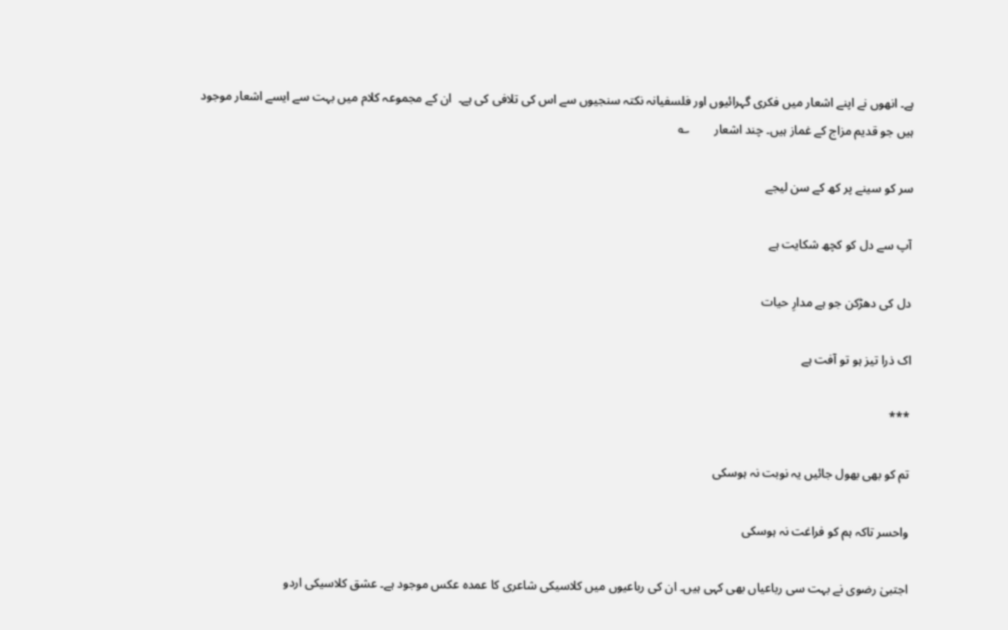ہے۔ انھوں نے اپنے اشعار میں فکری گہرائیوں اور فلسفیانہ نکتہ سنجیوں سے اس کی تلافی کی ہے۔  ان کے مجموعہ کلام میں بہت سے ایسے اشعار موجود ہیں جو قدیم مزاج کے غماز ہیں۔ چند اشعار        ؎

سر کو سینے پر کھ کے سن لیجے

آپ سے دل کو کچھ شکایت ہے

دل کی دھڑکن جو ہے مدارِ حیات

اک ذرا تیز ہو تو آفت ہے

***

تم کو بھی بھول جائیں یہ نوبت نہ ہوسکی

واحسر تاکہ ہم کو فراغت نہ ہوسکی

اجتبیٰ رضوی نے بہت سی رباعیاں بھی کہی ہیں۔ ان کی رباعیوں میں کلاسیکی شاعری کا عمدہ عکس موجود ہے۔ عشق کلاسیکی اردو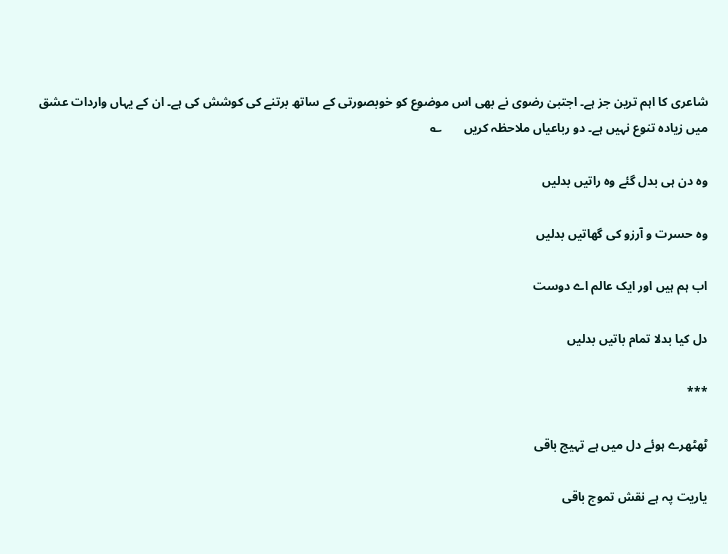شاعری کا اہم ترین جز ہے۔ اجتبیٰ رضوی نے بھی اس موضوع کو خوبصورتی کے ساتھ برتنے کی کوشش کی ہے۔ ان کے یہاں واردات عشق میں زیادہ تنوع نہیں ہے۔ دو رباعیاں ملاحظہ کریں       ؎

وہ دن ہی بدل گئے وہ راتیں بدلیں

وہ حسرت و آرزو کی گھاتیں بدلیں

اب ہم ہیں اور ایک عالم اے دوست

دل کیا بدلا تمام باتیں بدلیں

***

ٹھٹھرے ہوئے دل میں ہے تہیج باقی

یاریت پہ ہے نقش تموج باقی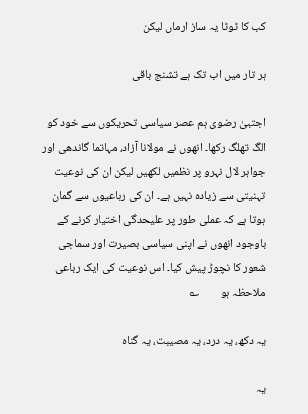کب کا ٹوٹا یہ ساز ارماں لیکن

ہر تار میں اب تک ہے تشنج باقی

اجتبیٰ رضوی ہم عصر سیاسی تحریکوں سے خود کو الگ تھلگ رکھا۔ انھوں نے مولانا آزاد، مہاتما گاندھی اور جواہر لال نہرو پر نظمیں لکھیں لیکن ان کی نوعیت تہنیتی سے زیادہ نہیں ہے۔ ان کی رباعیوں سے گمان ہوتا ہے کہ عملی طور پر علیحدگی اختیار کرنے کے باوجود انھوں نے اپنی سیاسی بصیرت اور سماجی شعور کا نچوڑ پیش کیا۔ اس نوعیت کی ایک رباعی ملاحظہ ہو        ؎

یہ دکھ، یہ درد، یہ مصیبت، یہ گناہ

یہ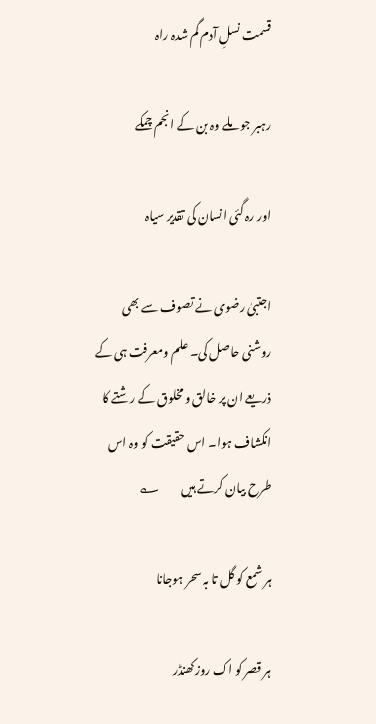قسمت نسلِ آدم گم شدہ راہ

رہبر جو ملے وہ بن کے انجم چمکے

اور رہ گئی انسان کی تقدیر سیاہ

اجتبیٰ رضوی نے تصوف سے بھی روشنی حاصل کی۔ علم ومعرفت ہی کے ذریعے ان پر خالق و مخلوق کے رشتے کا انکشاف ہوا۔ اس حقیقت کو وہ اس طرح بیان کرتے ہیں         ؎

ہر شمع کو گل تا بہ سحر ہوجانا

ہر قصر کو اک روز کھنڈر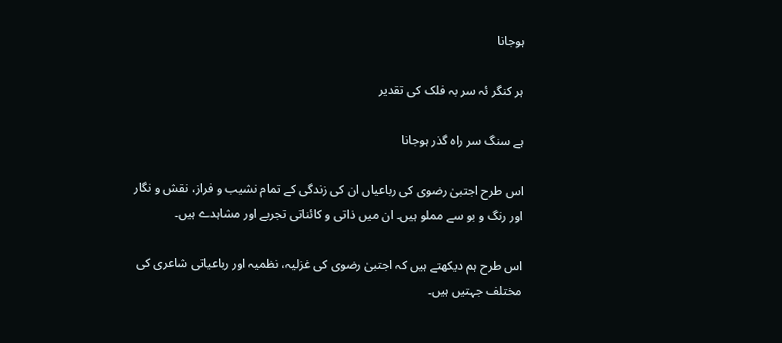ہوجانا

ہر کنگر ئہ سر بہ فلک کی تقدیر

ہے سنگ سر راہ گذر ہوجانا

اس طرح اجتبیٰ رضوی کی رباعیاں ان کی زندگی کے تمام نشیب و فراز، نقش و نگار اور رنگ و بو سے مملو ہیں۔ ان میں ذاتی و کائناتی تجربے اور مشاہدے ہیں۔

اس طرح ہم دیکھتے ہیں کہ اجتبیٰ رضوی کی غزلیہ، نظمیہ اور رباعیاتی شاعری کی مختلف جہتیں ہیں۔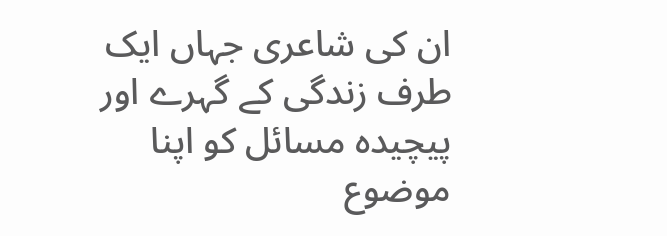ان کی شاعری جہاں ایک طرف زندگی کے گہرے اور پیچیدہ مسائل کو اپنا موضوع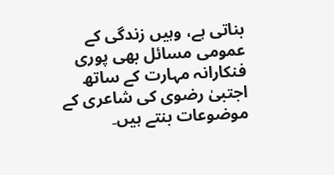بناتی ہے، وہیں زندگی کے عمومی مسائل بھی پوری فنکارانہ مہارت کے ساتھ اجتبیٰ رضوی کی شاعری کے موضوعات بنتے ہیں۔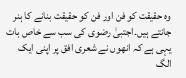وہ حقیقت کو فن اور فن کو حقیقت بنانے کا ہنر جانتے ہیں۔اجتبیٰ رضوی کی سب سے خاص بات یہی ہے کہ انھوں نے شعری افق پر اپنی ایک الگ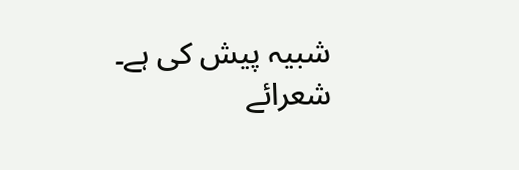شبیہ پیش کی ہے۔ شعرائے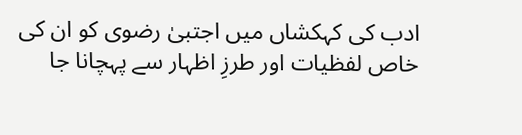ادب کی کہکشاں میں اجتبیٰ رضوی کو ان کی خاص لفظیات اور طرزِ اظہار سے پہچانا جا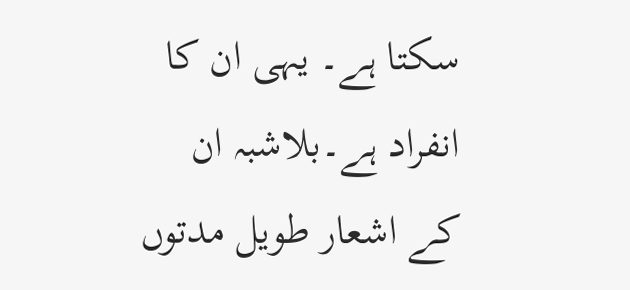سکتا ہے۔ یہی ان کا انفراد ہے۔بلاشبہ ان کے اشعار طویل مدتوں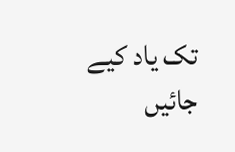تک یاد کیے جائیں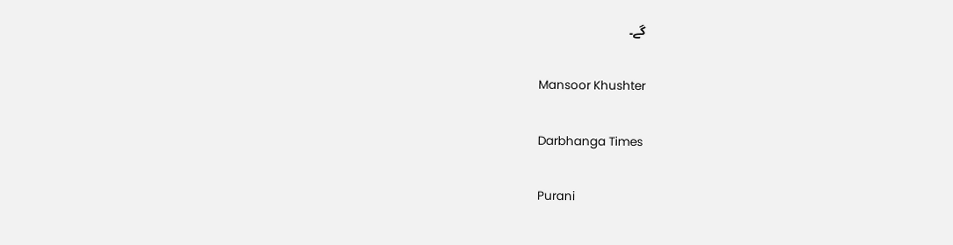گے۔

Mansoor Khushter

Darbhanga Times

Purani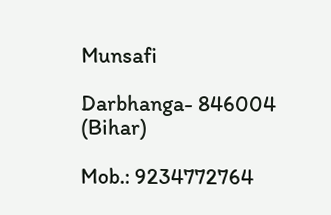Munsafi

Darbhanga- 846004 (Bihar)

Mob.: 9234772764